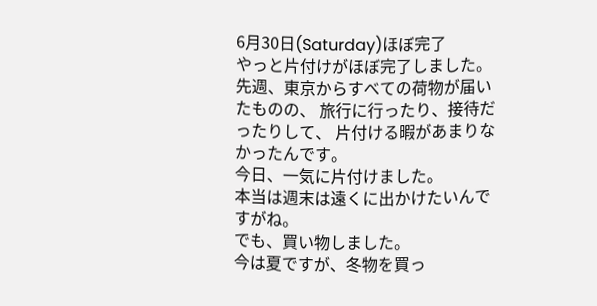6月30日(Saturday)ほぼ完了
やっと片付けがほぼ完了しました。
先週、東京からすべての荷物が届いたものの、 旅行に行ったり、接待だったりして、 片付ける暇があまりなかったんです。
今日、一気に片付けました。
本当は週末は遠くに出かけたいんですがね。
でも、買い物しました。
今は夏ですが、冬物を買っ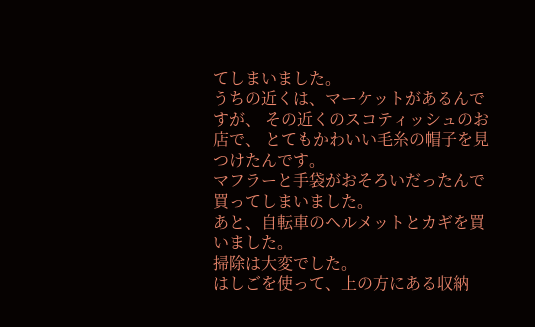てしまいました。
うちの近くは、マーケットがあるんですが、 その近くのスコティッシュのお店で、 とてもかわいい毛糸の帽子を見つけたんです。
マフラーと手袋がおそろいだったんで買ってしまいました。
あと、自転車のヘルメットとカギを買いました。
掃除は大変でした。
はしごを使って、上の方にある収納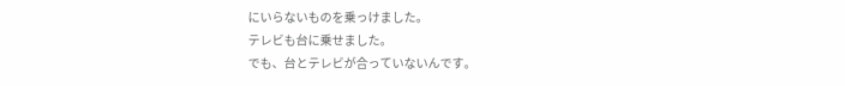にいらないものを乗っけました。
テレビも台に乗せました。
でも、台とテレビが合っていないんです。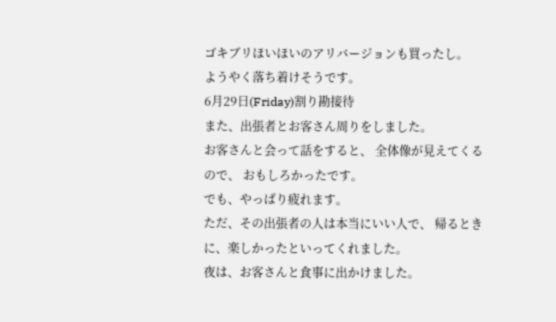ゴキブリほいほいのアリバージョンも買ったし。
ようやく落ち着けそうです。
6月29日(Friday)割り勘接待
また、出張者とお客さん周りをしました。
お客さんと会って話をすると、 全体像が見えてくるので、 おもしろかったです。
でも、やっぱり疲れます。
ただ、その出張者の人は本当にいい人で、 帰るときに、楽しかったといってくれました。
夜は、お客さんと食事に出かけました。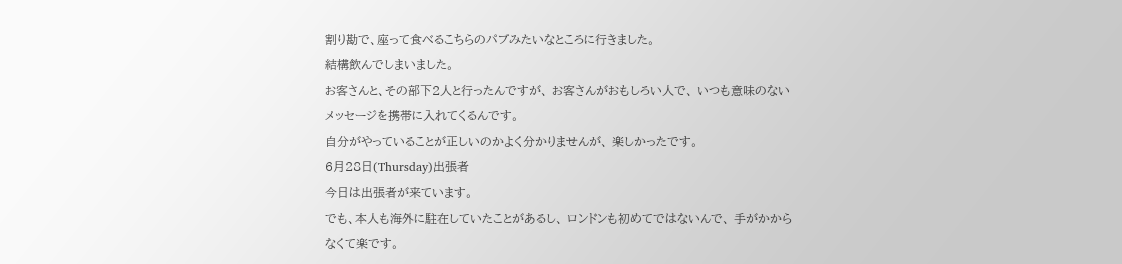割り勘で、座って食べるこちらのパブみたいなところに行きました。
結構飲んでしまいました。
お客さんと、その部下2人と行ったんですが、 お客さんがおもしろい人で、 いつも意味のないメッセージを携帯に入れてくるんです。
自分がやっていることが正しいのかよく分かりませんが、 楽しかったです。
6月28日(Thursday)出張者
今日は出張者が来ています。
でも、本人も海外に駐在していたことがあるし、 ロンドンも初めてではないんで、 手がかからなくて楽です。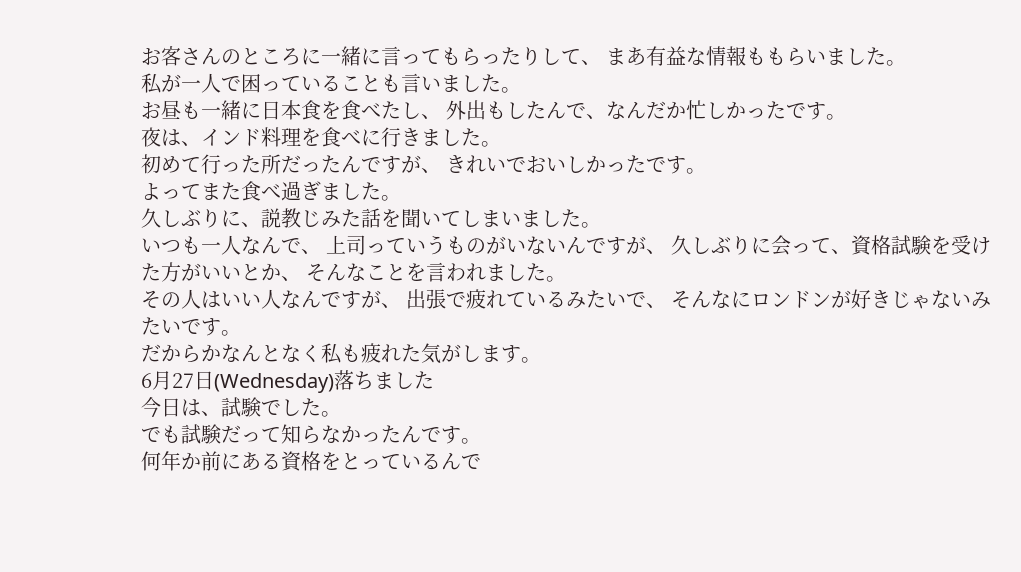お客さんのところに一緒に言ってもらったりして、 まあ有益な情報ももらいました。
私が一人で困っていることも言いました。
お昼も一緒に日本食を食べたし、 外出もしたんで、なんだか忙しかったです。
夜は、インド料理を食べに行きました。
初めて行った所だったんですが、 きれいでおいしかったです。
よってまた食べ過ぎました。
久しぶりに、説教じみた話を聞いてしまいました。
いつも一人なんで、 上司っていうものがいないんですが、 久しぶりに会って、資格試験を受けた方がいいとか、 そんなことを言われました。
その人はいい人なんですが、 出張で疲れているみたいで、 そんなにロンドンが好きじゃないみたいです。
だからかなんとなく私も疲れた気がします。
6月27日(Wednesday)落ちました
今日は、試験でした。
でも試験だって知らなかったんです。
何年か前にある資格をとっているんで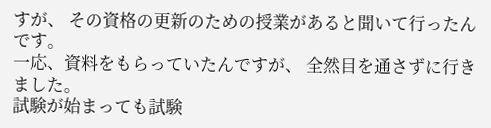すが、 その資格の更新のための授業があると聞いて行ったんです。
一応、資料をもらっていたんですが、 全然目を通さずに行きました。
試験が始まっても試験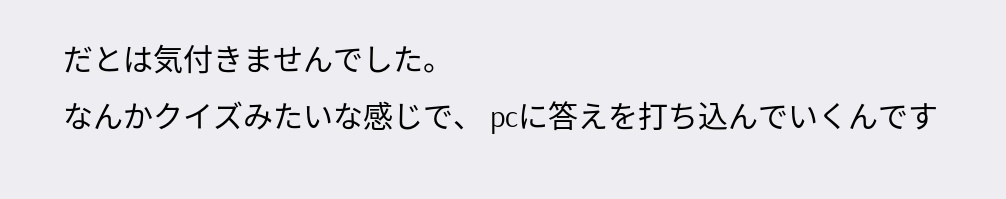だとは気付きませんでした。
なんかクイズみたいな感じで、 pcに答えを打ち込んでいくんです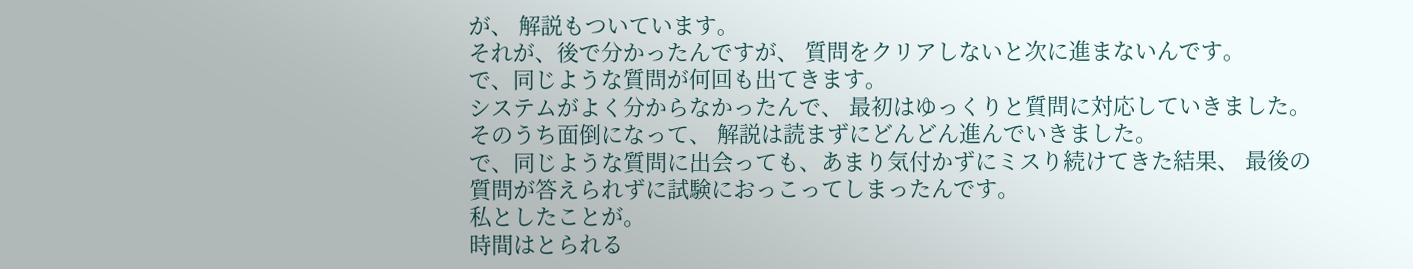が、 解説もついています。
それが、後で分かったんですが、 質問をクリアしないと次に進まないんです。
で、同じような質問が何回も出てきます。
システムがよく分からなかったんで、 最初はゆっくりと質問に対応していきました。
そのうち面倒になって、 解説は読まずにどんどん進んでいきました。
で、同じような質問に出会っても、あまり気付かずにミスり続けてきた結果、 最後の質問が答えられずに試験におっこってしまったんです。
私としたことが。
時間はとられる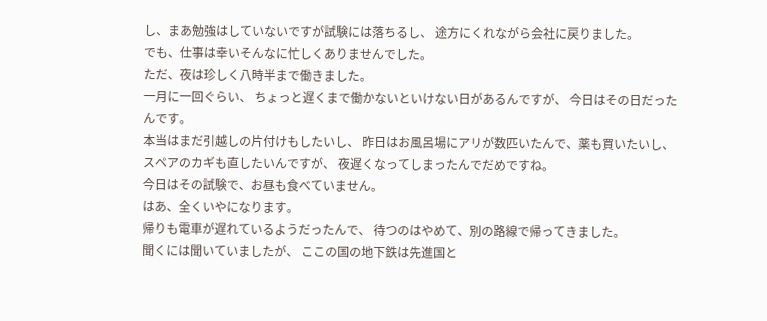し、まあ勉強はしていないですが試験には落ちるし、 途方にくれながら会社に戻りました。
でも、仕事は幸いそんなに忙しくありませんでした。
ただ、夜は珍しく八時半まで働きました。
一月に一回ぐらい、 ちょっと遅くまで働かないといけない日があるんですが、 今日はその日だったんです。
本当はまだ引越しの片付けもしたいし、 昨日はお風呂場にアリが数匹いたんで、薬も買いたいし、 スペアのカギも直したいんですが、 夜遅くなってしまったんでだめですね。
今日はその試験で、お昼も食べていません。
はあ、全くいやになります。
帰りも電車が遅れているようだったんで、 待つのはやめて、別の路線で帰ってきました。
聞くには聞いていましたが、 ここの国の地下鉄は先進国と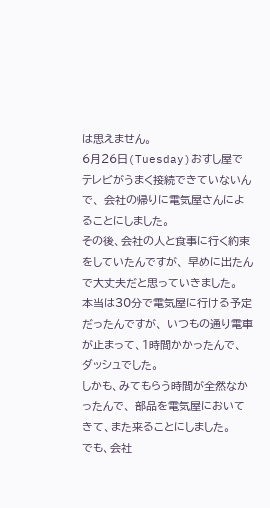は思えません。
6月26日(Tuesday)おすし屋で
テレビがうまく接続できていないんで、 会社の帰りに電気屋さんによることにしました。
その後、会社の人と食事に行く約束をしていたんですが、 早めに出たんで大丈夫だと思っていきました。
本当は30分で電気屋に行ける予定だったんですが、 いつもの通り電車が止まって、1時間かかったんで、 ダッシュでした。
しかも、みてもらう時間が全然なかったんで、 部品を電気屋においてきて、また来ることにしました。
でも、会社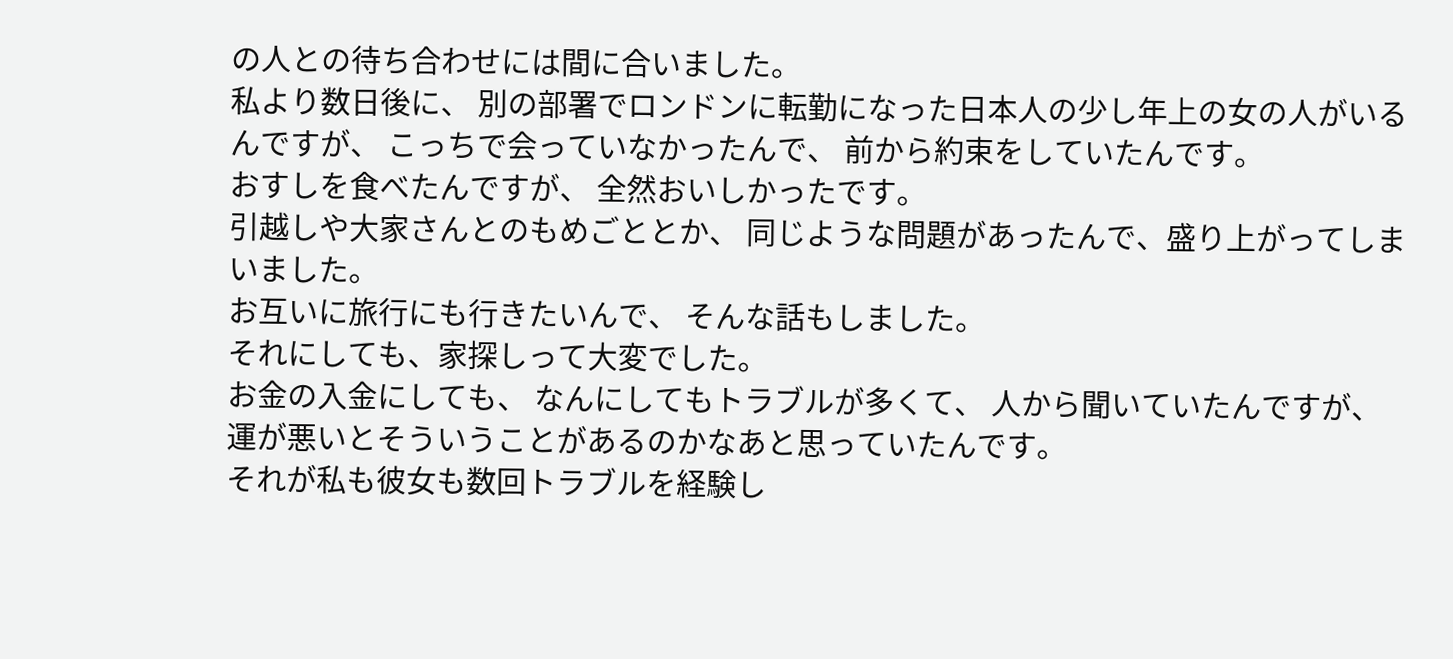の人との待ち合わせには間に合いました。
私より数日後に、 別の部署でロンドンに転勤になった日本人の少し年上の女の人がいるんですが、 こっちで会っていなかったんで、 前から約束をしていたんです。
おすしを食べたんですが、 全然おいしかったです。
引越しや大家さんとのもめごととか、 同じような問題があったんで、盛り上がってしまいました。
お互いに旅行にも行きたいんで、 そんな話もしました。
それにしても、家探しって大変でした。
お金の入金にしても、 なんにしてもトラブルが多くて、 人から聞いていたんですが、 運が悪いとそういうことがあるのかなあと思っていたんです。
それが私も彼女も数回トラブルを経験し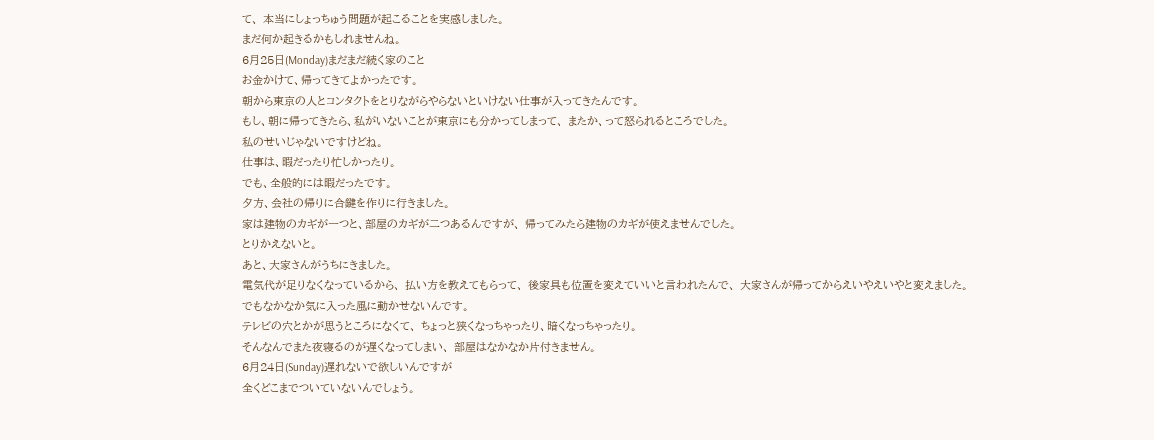て、 本当にしょっちゅう問題が起こることを実感しました。
まだ何か起きるかもしれませんね。
6月25日(Monday)まだまだ続く家のこと
お金かけて、帰ってきてよかったです。
朝から東京の人とコンタクトをとりながらやらないといけない仕事が入ってきたんです。
もし、朝に帰ってきたら、私がいないことが東京にも分かってしまって、 またか、って怒られるところでした。
私のせいじゃないですけどね。
仕事は、暇だったり忙しかったり。
でも、全般的には暇だったです。
夕方、会社の帰りに合鍵を作りに行きました。
家は建物のカギが一つと、部屋のカギが二つあるんですが、 帰ってみたら建物のカギが使えませんでした。
とりかえないと。
あと、大家さんがうちにきました。
電気代が足りなくなっているから、 払い方を教えてもらって、 後家具も位置を変えていいと言われたんで、 大家さんが帰ってからえいやえいやと変えました。
でもなかなか気に入った風に動かせないんです。
テレビの穴とかが思うところになくて、 ちょっと狭くなっちゃったり、暗くなっちゃったり。
そんなんでまた夜寝るのが遅くなってしまい、 部屋はなかなか片付きません。
6月24日(Sunday)遅れないで欲しいんですが
全くどこまでついていないんでしょう。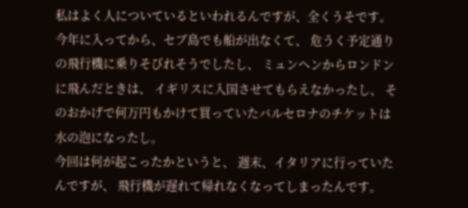私はよく人についているといわれるんですが、全くうそです。
今年に入ってから、セブ島でも船が出なくて、 危うく予定通りの飛行機に乗りそびれそうでしたし、 ミュンヘンからロンドンに飛んだときは、 イギリスに入国させてもらえなかったし、 そのおかげで何万円もかけて買っていたバルセロナのチケットは水の泡になったし。
今回は何が起こったかというと、 週末、イタリアに行っていたんですが、 飛行機が遅れて帰れなくなってしまったんです。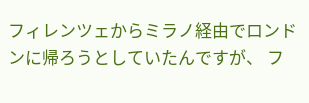フィレンツェからミラノ経由でロンドンに帰ろうとしていたんですが、 フ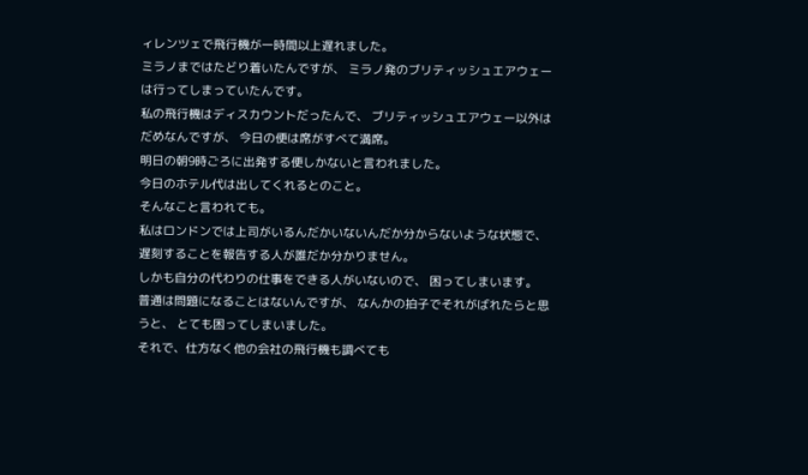ィレンツェで飛行機が一時間以上遅れました。
ミラノまではたどり着いたんですが、 ミラノ発のブリティッシュエアウェーは行ってしまっていたんです。
私の飛行機はディスカウントだったんで、 ブリティッシュエアウェー以外はだめなんですが、 今日の便は席がすべて満席。
明日の朝9時ごろに出発する便しかないと言われました。
今日のホテル代は出してくれるとのこと。
そんなこと言われても。
私はロンドンでは上司がいるんだかいないんだか分からないような状態で、 遅刻することを報告する人が誰だか分かりません。
しかも自分の代わりの仕事をできる人がいないので、 困ってしまいます。
普通は問題になることはないんですが、 なんかの拍子でそれがばれたらと思うと、 とても困ってしまいました。
それで、仕方なく他の会社の飛行機も調べても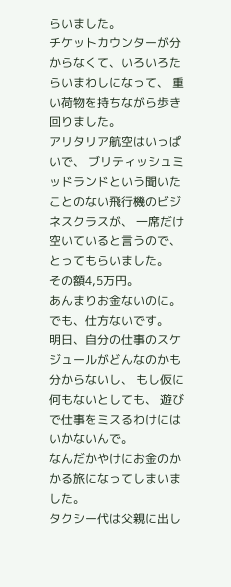らいました。
チケットカウンターが分からなくて、いろいろたらいまわしになって、 重い荷物を持ちながら歩き回りました。
アリタリア航空はいっぱいで、 ブリティッシュミッドランドという聞いたことのない飛行機のビジネスクラスが、 一席だけ空いていると言うので、とってもらいました。
その額4,5万円。
あんまりお金ないのに。
でも、仕方ないです。
明日、自分の仕事のスケジュールがどんなのかも分からないし、 もし仮に何もないとしても、 遊びで仕事をミスるわけにはいかないんで。
なんだかやけにお金のかかる旅になってしまいました。
タクシー代は父親に出し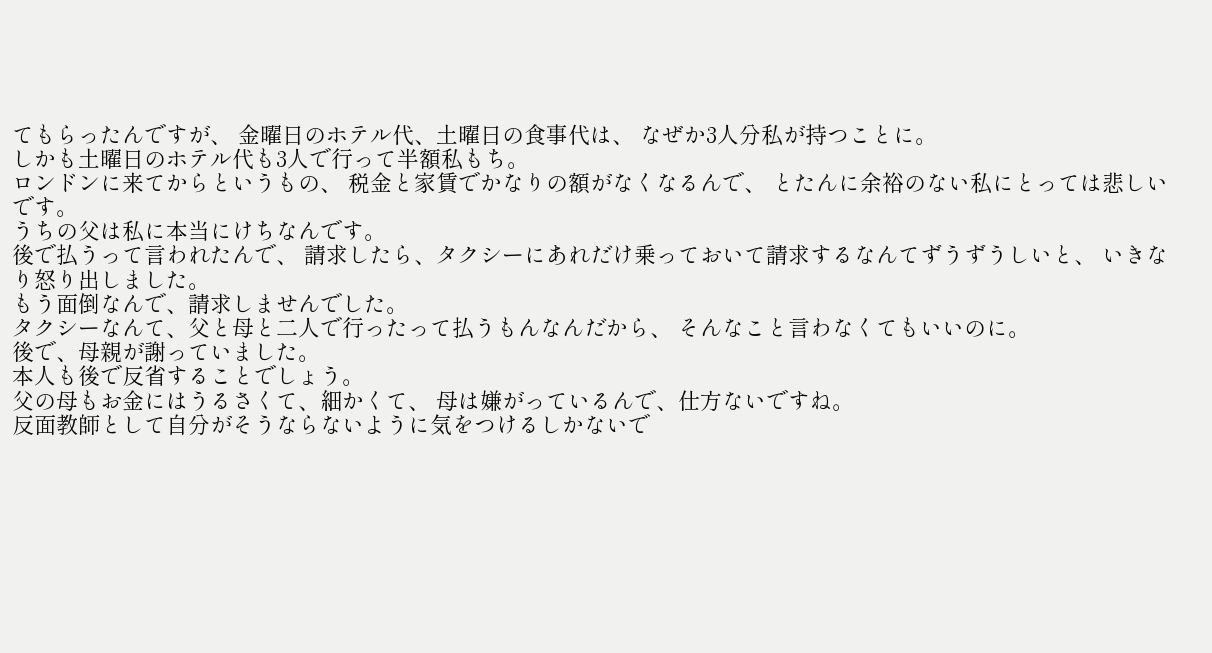てもらったんですが、 金曜日のホテル代、土曜日の食事代は、 なぜか3人分私が持つことに。
しかも土曜日のホテル代も3人で行って半額私もち。
ロンドンに来てからというもの、 税金と家賃でかなりの額がなくなるんで、 とたんに余裕のない私にとっては悲しいです。
うちの父は私に本当にけちなんです。
後で払うって言われたんで、 請求したら、タクシーにあれだけ乗っておいて請求するなんてずうずうしいと、 いきなり怒り出しました。
もう面倒なんで、請求しませんでした。
タクシーなんて、父と母と二人で行ったって払うもんなんだから、 そんなこと言わなくてもいいのに。
後で、母親が謝っていました。
本人も後で反省することでしょう。
父の母もお金にはうるさくて、細かくて、 母は嫌がっているんで、仕方ないですね。
反面教師として自分がそうならないように気をつけるしかないで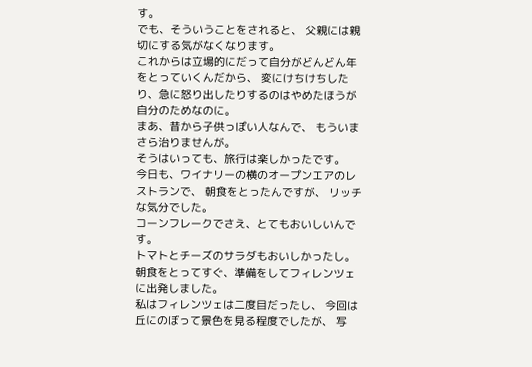す。
でも、そういうことをされると、 父親には親切にする気がなくなります。
これからは立場的にだって自分がどんどん年をとっていくんだから、 変にけちけちしたり、急に怒り出したりするのはやめたほうが自分のためなのに。
まあ、昔から子供っぽい人なんで、 もういまさら治りませんが。
そうはいっても、旅行は楽しかったです。
今日も、ワイナリーの横のオープンエアのレストランで、 朝食をとったんですが、 リッチな気分でした。
コーンフレークでさえ、とてもおいしいんです。
トマトとチーズのサラダもおいしかったし。
朝食をとってすぐ、準備をしてフィレンツェに出発しました。
私はフィレンツェは二度目だったし、 今回は丘にのぼって景色を見る程度でしたが、 写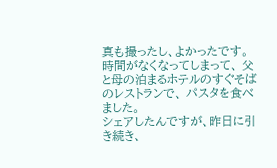真も撮ったし、よかったです。
時間がなくなってしまって、 父と母の泊まるホテルのすぐそばのレストランで、 パスタを食べました。
シェアしたんですが、昨日に引き続き、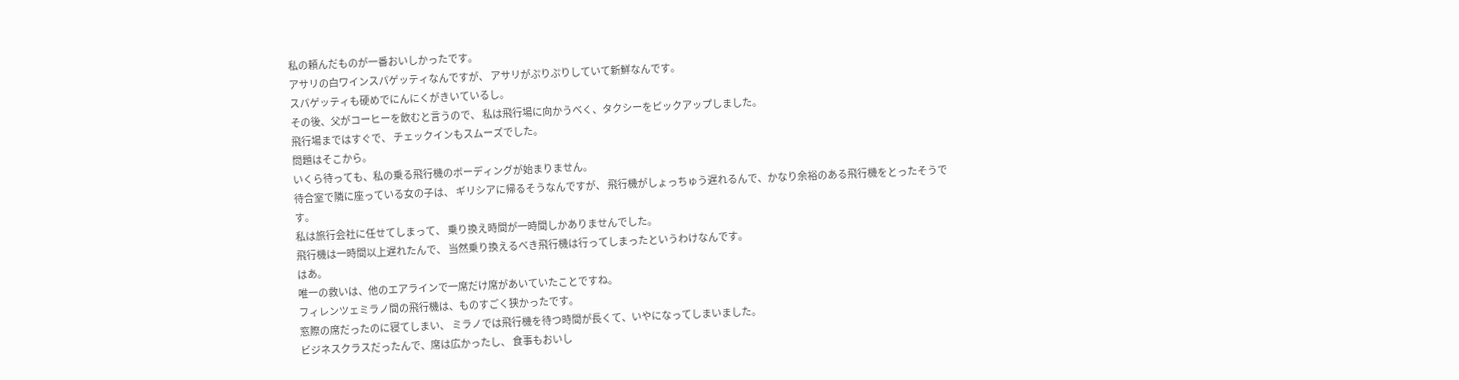私の頼んだものが一番おいしかったです。
アサリの白ワインスパゲッティなんですが、 アサリがぷりぷりしていて新鮮なんです。
スパゲッティも硬めでにんにくがきいているし。
その後、父がコーヒーを飲むと言うので、 私は飛行場に向かうべく、タクシーをピックアップしました。
飛行場まではすぐで、 チェックインもスムーズでした。
問題はそこから。
いくら待っても、私の乗る飛行機のボーディングが始まりません。
待合室で隣に座っている女の子は、 ギリシアに帰るそうなんですが、 飛行機がしょっちゅう遅れるんで、かなり余裕のある飛行機をとったそうです。
私は旅行会社に任せてしまって、 乗り換え時間が一時間しかありませんでした。
飛行機は一時間以上遅れたんで、 当然乗り換えるべき飛行機は行ってしまったというわけなんです。
はあ。
唯一の救いは、他のエアラインで一席だけ席があいていたことですね。
フィレンツェミラノ間の飛行機は、ものすごく狭かったです。
窓際の席だったのに寝てしまい、 ミラノでは飛行機を待つ時間が長くて、いやになってしまいました。
ビジネスクラスだったんで、席は広かったし、 食事もおいし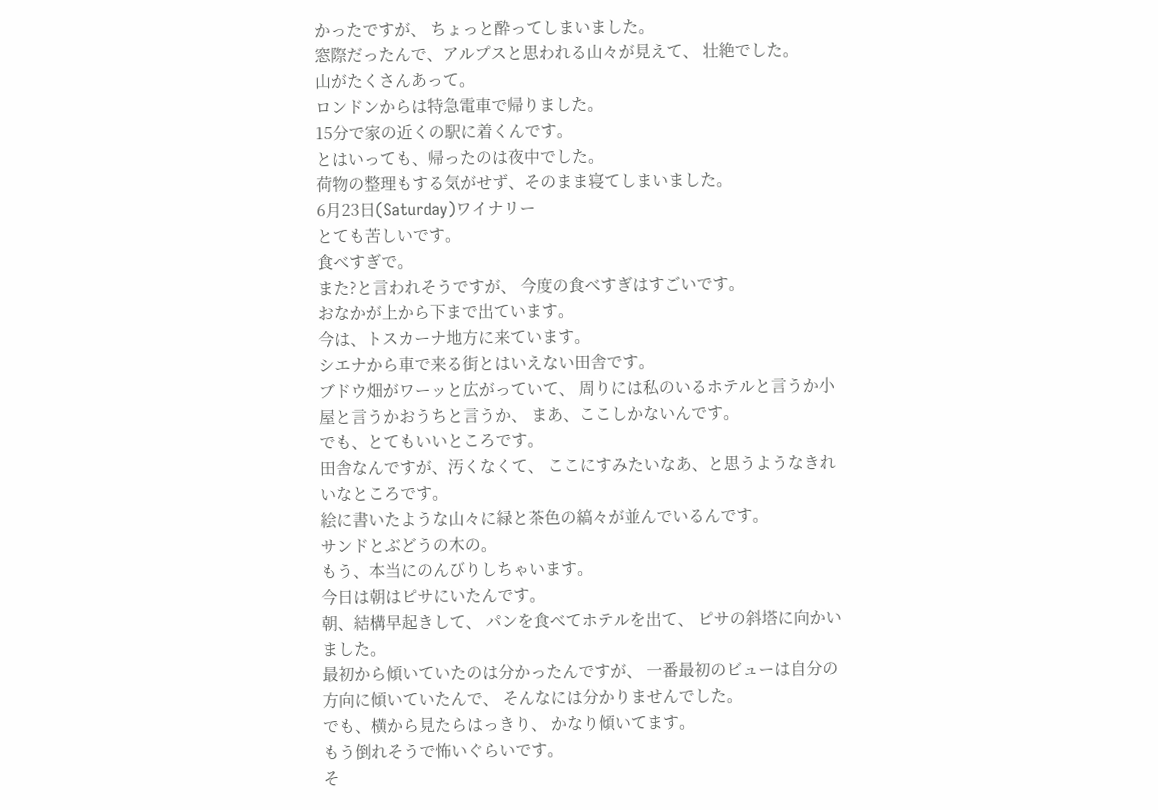かったですが、 ちょっと酔ってしまいました。
窓際だったんで、アルプスと思われる山々が見えて、 壮絶でした。
山がたくさんあって。
ロンドンからは特急電車で帰りました。
15分で家の近くの駅に着くんです。
とはいっても、帰ったのは夜中でした。
荷物の整理もする気がせず、そのまま寝てしまいました。
6月23日(Saturday)ワイナリー
とても苦しいです。
食べすぎで。
また?と言われそうですが、 今度の食べすぎはすごいです。
おなかが上から下まで出ています。
今は、トスカーナ地方に来ています。
シエナから車で来る街とはいえない田舎です。
ブドウ畑がワーッと広がっていて、 周りには私のいるホテルと言うか小屋と言うかおうちと言うか、 まあ、ここしかないんです。
でも、とてもいいところです。
田舎なんですが、汚くなくて、 ここにすみたいなあ、と思うようなきれいなところです。
絵に書いたような山々に緑と茶色の縞々が並んでいるんです。
サンドとぶどうの木の。
もう、本当にのんびりしちゃいます。
今日は朝はピサにいたんです。
朝、結構早起きして、 パンを食べてホテルを出て、 ピサの斜塔に向かいました。
最初から傾いていたのは分かったんですが、 一番最初のビューは自分の方向に傾いていたんで、 そんなには分かりませんでした。
でも、横から見たらはっきり、 かなり傾いてます。
もう倒れそうで怖いぐらいです。
そ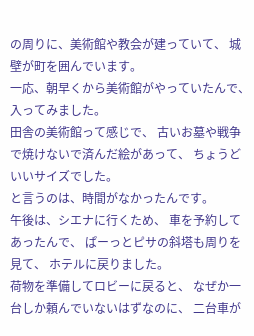の周りに、美術館や教会が建っていて、 城壁が町を囲んでいます。
一応、朝早くから美術館がやっていたんで、 入ってみました。
田舎の美術館って感じで、 古いお墓や戦争で焼けないで済んだ絵があって、 ちょうどいいサイズでした。
と言うのは、時間がなかったんです。
午後は、シエナに行くため、 車を予約してあったんで、 ぱーっとピサの斜塔も周りを見て、 ホテルに戻りました。
荷物を準備してロビーに戻ると、 なぜか一台しか頼んでいないはずなのに、 二台車が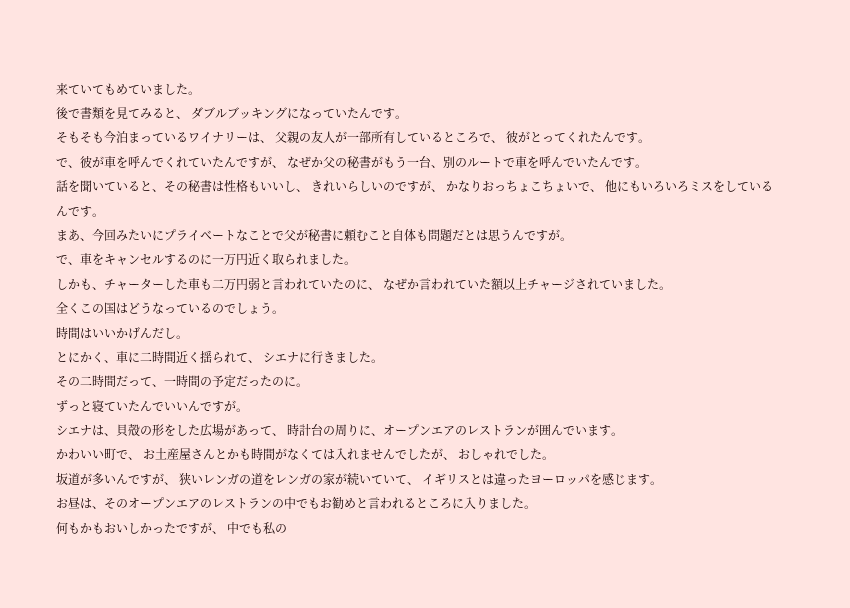来ていてもめていました。
後で書類を見てみると、 ダブルブッキングになっていたんです。
そもそも今泊まっているワイナリーは、 父親の友人が一部所有しているところで、 彼がとってくれたんです。
で、彼が車を呼んでくれていたんですが、 なぜか父の秘書がもう一台、別のルートで車を呼んでいたんです。
話を聞いていると、その秘書は性格もいいし、 きれいらしいのですが、 かなりおっちょこちょいで、 他にもいろいろミスをしているんです。
まあ、今回みたいにプライベートなことで父が秘書に頼むこと自体も問題だとは思うんですが。
で、車をキャンセルするのに一万円近く取られました。
しかも、チャーターした車も二万円弱と言われていたのに、 なぜか言われていた額以上チャージされていました。
全くこの国はどうなっているのでしょう。
時間はいいかげんだし。
とにかく、車に二時間近く揺られて、 シエナに行きました。
その二時間だって、一時間の予定だったのに。
ずっと寝ていたんでいいんですが。
シエナは、貝殻の形をした広場があって、 時計台の周りに、オープンエアのレストランが囲んでいます。
かわいい町で、 お土産屋さんとかも時間がなくては入れませんでしたが、 おしゃれでした。
坂道が多いんですが、 狭いレンガの道をレンガの家が続いていて、 イギリスとは違ったヨーロッパを感じます。
お昼は、そのオープンエアのレストランの中でもお勧めと言われるところに入りました。
何もかもおいしかったですが、 中でも私の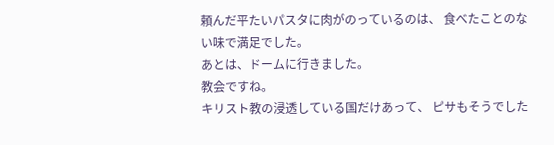頼んだ平たいパスタに肉がのっているのは、 食べたことのない味で満足でした。
あとは、ドームに行きました。
教会ですね。
キリスト教の浸透している国だけあって、 ピサもそうでした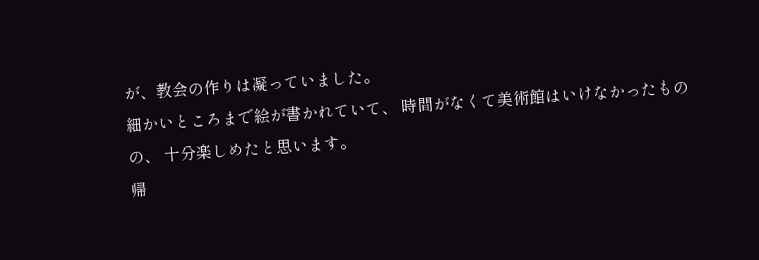が、教会の作りは凝っていました。
細かいところまで絵が書かれていて、 時間がなくて美術館はいけなかったものの、 十分楽しめたと思います。
帰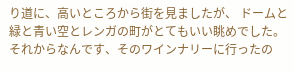り道に、高いところから街を見ましたが、 ドームと緑と青い空とレンガの町がとてもいい眺めでした。
それからなんです、そのワインナリーに行ったの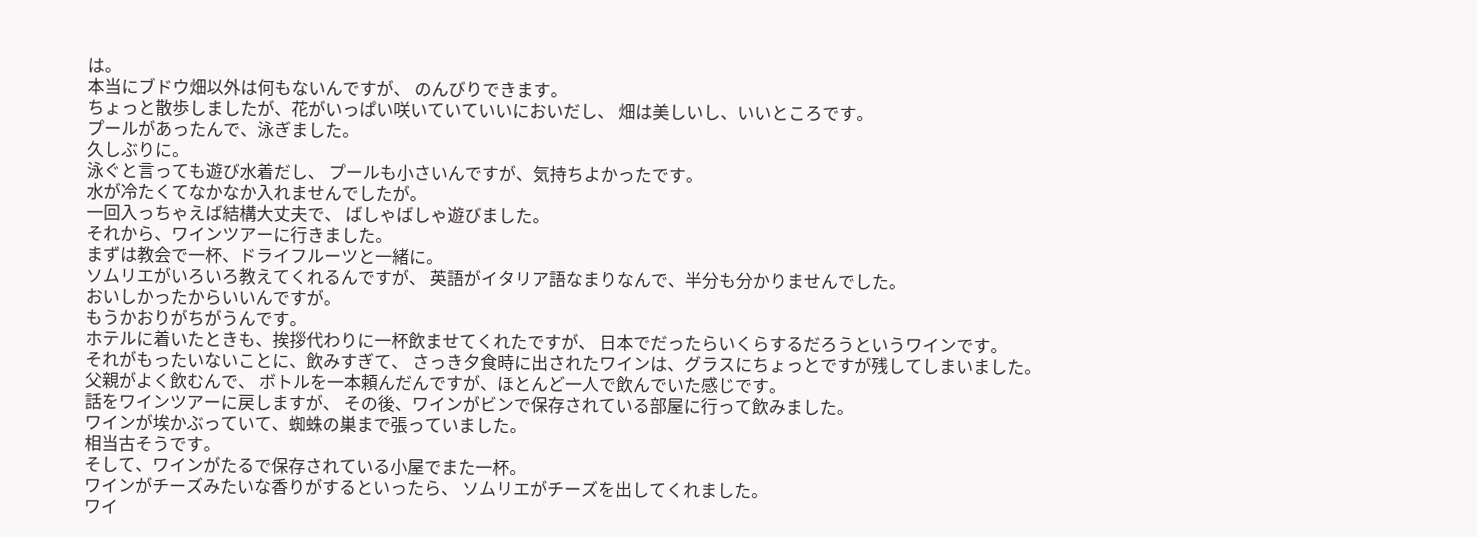は。
本当にブドウ畑以外は何もないんですが、 のんびりできます。
ちょっと散歩しましたが、花がいっぱい咲いていていいにおいだし、 畑は美しいし、いいところです。
プールがあったんで、泳ぎました。
久しぶりに。
泳ぐと言っても遊び水着だし、 プールも小さいんですが、気持ちよかったです。
水が冷たくてなかなか入れませんでしたが。
一回入っちゃえば結構大丈夫で、 ばしゃばしゃ遊びました。
それから、ワインツアーに行きました。
まずは教会で一杯、ドライフルーツと一緒に。
ソムリエがいろいろ教えてくれるんですが、 英語がイタリア語なまりなんで、半分も分かりませんでした。
おいしかったからいいんですが。
もうかおりがちがうんです。
ホテルに着いたときも、挨拶代わりに一杯飲ませてくれたですが、 日本でだったらいくらするだろうというワインです。
それがもったいないことに、飲みすぎて、 さっき夕食時に出されたワインは、グラスにちょっとですが残してしまいました。
父親がよく飲むんで、 ボトルを一本頼んだんですが、ほとんど一人で飲んでいた感じです。
話をワインツアーに戻しますが、 その後、ワインがビンで保存されている部屋に行って飲みました。
ワインが埃かぶっていて、蜘蛛の巣まで張っていました。
相当古そうです。
そして、ワインがたるで保存されている小屋でまた一杯。
ワインがチーズみたいな香りがするといったら、 ソムリエがチーズを出してくれました。
ワイ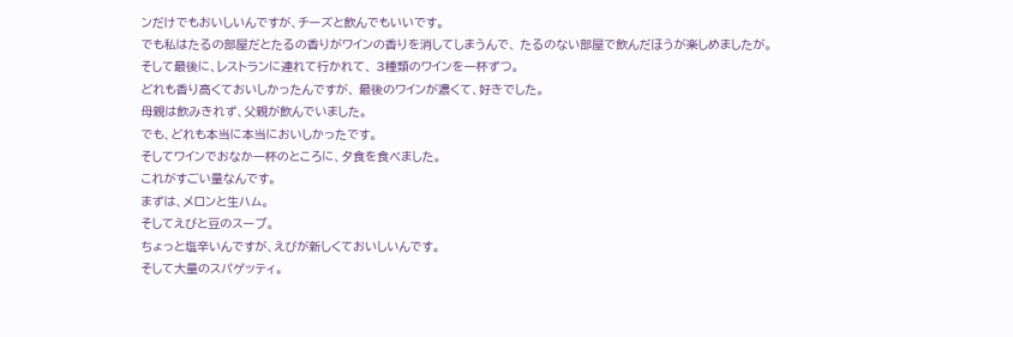ンだけでもおいしいんですが、チーズと飲んでもいいです。
でも私はたるの部屋だとたるの香りがワインの香りを消してしまうんで、 たるのない部屋で飲んだほうが楽しめましたが。
そして最後に、レストランに連れて行かれて、 3種類のワインを一杯ずつ。
どれも香り高くておいしかったんですが、 最後のワインが濃くて、好きでした。
母親は飲みきれず、父親が飲んでいました。
でも、どれも本当に本当においしかったです。
そしてワインでおなか一杯のところに、夕食を食べました。
これがすごい量なんです。
まずは、メロンと生ハム。
そしてえびと豆のスープ。
ちょっと塩辛いんですが、えびが新しくておいしいんです。
そして大量のスパゲッティ。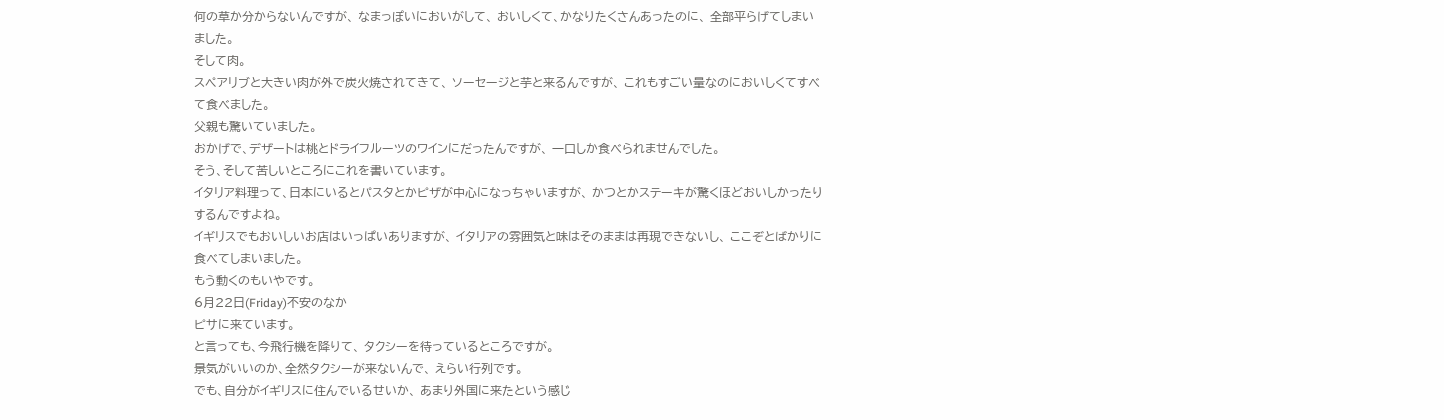何の草か分からないんですが、 なまっぽいにおいがして、 おいしくて、かなりたくさんあったのに、 全部平らげてしまいました。
そして肉。
スペアリブと大きい肉が外で炭火焼されてきて、 ソーセージと芋と来るんですが、 これもすごい量なのにおいしくてすべて食べました。
父親も驚いていました。
おかげで、デザートは桃とドライフルーツのワインにだったんですが、 一口しか食べられませんでした。
そう、そして苦しいところにこれを書いています。
イタリア料理って、日本にいるとパスタとかピザが中心になっちゃいますが、 かつとかステーキが驚くほどおいしかったりするんですよね。
イギリスでもおいしいお店はいっぱいありますが、 イタリアの雰囲気と味はそのままは再現できないし、 ここぞとばかりに食べてしまいました。
もう動くのもいやです。
6月22日(Friday)不安のなか
ピサに来ています。
と言っても、今飛行機を降りて、 タクシーを待っているところですが。
景気がいいのか、全然タクシーが来ないんで、 えらい行列です。
でも、自分がイギリスに住んでいるせいか、 あまり外国に来たという感じ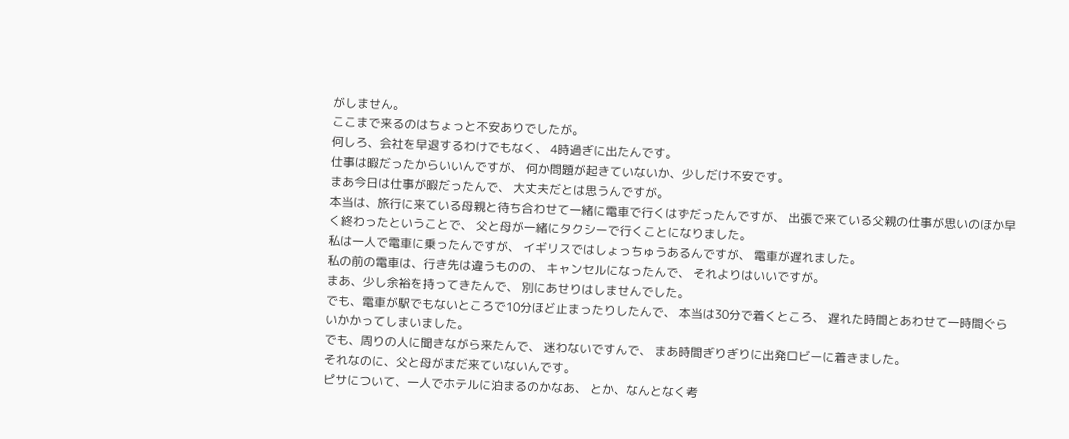がしません。
ここまで来るのはちょっと不安ありでしたが。
何しろ、会社を早退するわけでもなく、 4時過ぎに出たんです。
仕事は暇だったからいいんですが、 何か問題が起きていないか、少しだけ不安です。
まあ今日は仕事が暇だったんで、 大丈夫だとは思うんですが。
本当は、旅行に来ている母親と待ち合わせて一緒に電車で行くはずだったんですが、 出張で来ている父親の仕事が思いのほか早く終わったということで、 父と母が一緒にタクシーで行くことになりました。
私は一人で電車に乗ったんですが、 イギリスではしょっちゅうあるんですが、 電車が遅れました。
私の前の電車は、行き先は違うものの、 キャンセルになったんで、 それよりはいいですが。
まあ、少し余裕を持ってきたんで、 別にあせりはしませんでした。
でも、電車が駅でもないところで10分ほど止まったりしたんで、 本当は30分で着くところ、 遅れた時間とあわせて一時間ぐらいかかってしまいました。
でも、周りの人に聞きながら来たんで、 迷わないですんで、 まあ時間ぎりぎりに出発ロビーに着きました。
それなのに、父と母がまだ来ていないんです。
ピサについて、一人でホテルに泊まるのかなあ、 とか、なんとなく考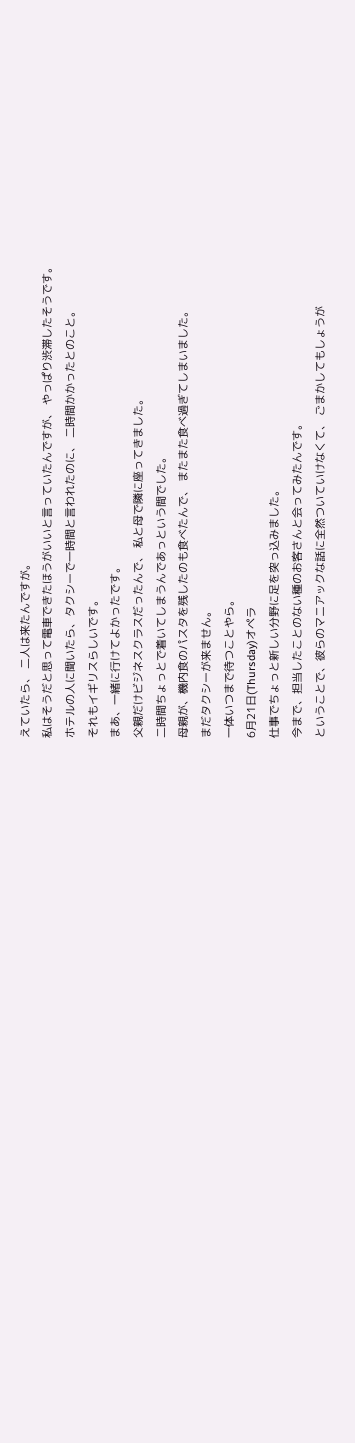えていたら、 二人は来たんですが。
私はそうだと思って電車できたほうがいいと言っていたんですが、 やっぱり渋滞したそうです。
ホテルの人に聞いたら、タクシーで一時間と言われたのに、 二時間かかったとのこと。
それもイギリスらしいです。
まあ、一緒に行けてよかったです。
父親だけビジネスクラスだったんで、 私と母で隣に座ってきました。
二時間ちょっとで着いてしまうんであっという間でした。
母親が、機内食のパスタを残したのも食べたんで、 またまた食べ過ぎてしまいました。
まだタクシーが来ません。
一体いつまで待つことやら。
6月21日(Thursday)オペラ
仕事でちょっと新しい分野に足を突っ込みました。
今まで、担当したことのない種のお客さんと会ってみたんです。
ということで、彼らのマニアックな話に全然ついていけなくて、 ごまかしてもしょうが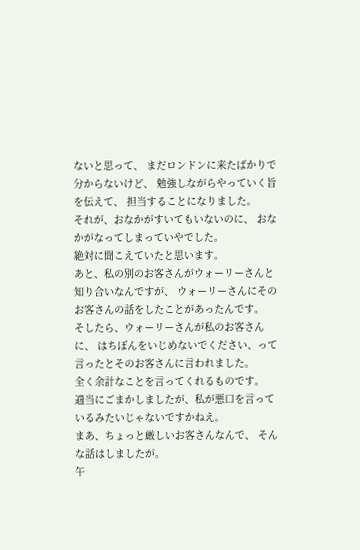ないと思って、 まだロンドンに来たばかりで分からないけど、 勉強しながらやっていく旨を伝えて、 担当することになりました。
それが、おなかがすいてもいないのに、 おなかがなってしまっていやでした。
絶対に聞こえていたと思います。
あと、私の別のお客さんがウォーリーさんと知り合いなんですが、 ウォーリーさんにそのお客さんの話をしたことがあったんです。
そしたら、ウォーリーさんが私のお客さんに、 はちぽんをいじめないでください、って言ったとそのお客さんに言われました。
全く余計なことを言ってくれるものです。
適当にごまかしましたが、私が悪口を言っているみたいじゃないですかねえ。
まあ、ちょっと厳しいお客さんなんで、 そんな話はしましたが。
午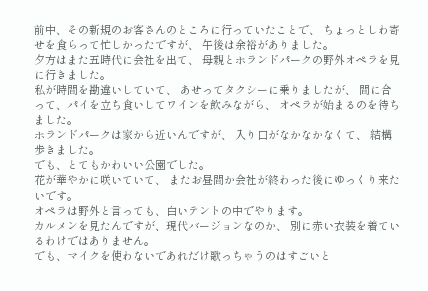前中、その新規のお客さんのところに行っていたことで、 ちょっとしわ寄せを食らって忙しかったですが、 午後は余裕がありました。
夕方はまた五時代に会社を出て、 母親とホランドパークの野外オペラを見に行きました。
私が時間を勘違いしていて、 あせってタクシーに乗りましたが、 間に合って、パイを立ち食いしてワインを飲みながら、 オペラが始まるのを待ちました。
ホランドパークは家から近いんですが、 入り口がなかなかなくて、 結構歩きました。
でも、とてもかわいい公園でした。
花が華やかに咲いていて、 またお昼間か会社が終わった後にゆっくり来たいです。
オペラは野外と言っても、白いテントの中でやります。
カルメンを見たんですが、現代バージョンなのか、 別に赤い衣装を着ているわけではありません。
でも、マイクを使わないであれだけ歌っちゃうのはすごいと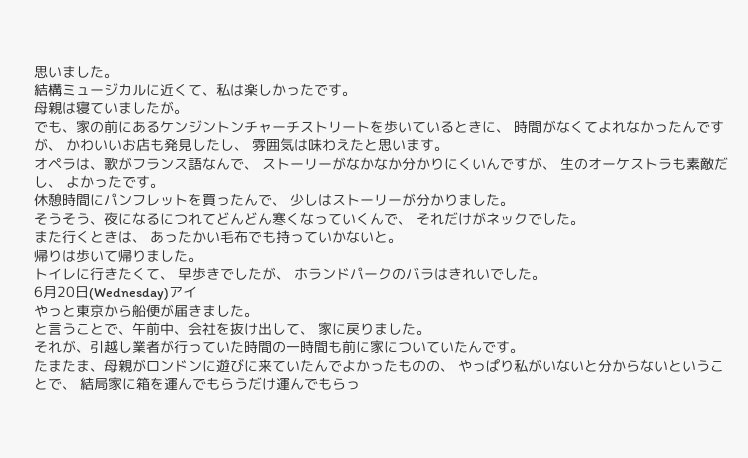思いました。
結構ミュージカルに近くて、私は楽しかったです。
母親は寝ていましたが。
でも、家の前にあるケンジントンチャーチストリートを歩いているときに、 時間がなくてよれなかったんですが、 かわいいお店も発見したし、 雰囲気は味わえたと思います。
オペラは、歌がフランス語なんで、 ストーリーがなかなか分かりにくいんですが、 生のオーケストラも素敵だし、 よかったです。
休憩時間にパンフレットを買ったんで、 少しはストーリーが分かりました。
そうそう、夜になるにつれてどんどん寒くなっていくんで、 それだけがネックでした。
また行くときは、 あったかい毛布でも持っていかないと。
帰りは歩いて帰りました。
トイレに行きたくて、 早歩きでしたが、 ホランドパークのバラはきれいでした。
6月20日(Wednesday)アイ
やっと東京から船便が届きました。
と言うことで、午前中、会社を抜け出して、 家に戻りました。
それが、引越し業者が行っていた時間の一時間も前に家についていたんです。
たまたま、母親がロンドンに遊びに来ていたんでよかったものの、 やっぱり私がいないと分からないということで、 結局家に箱を運んでもらうだけ運んでもらっ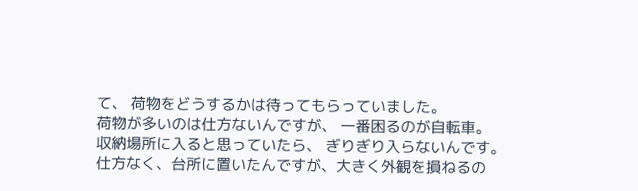て、 荷物をどうするかは待ってもらっていました。
荷物が多いのは仕方ないんですが、 一番困るのが自転車。
収納場所に入ると思っていたら、 ぎりぎり入らないんです。
仕方なく、台所に置いたんですが、大きく外観を損ねるの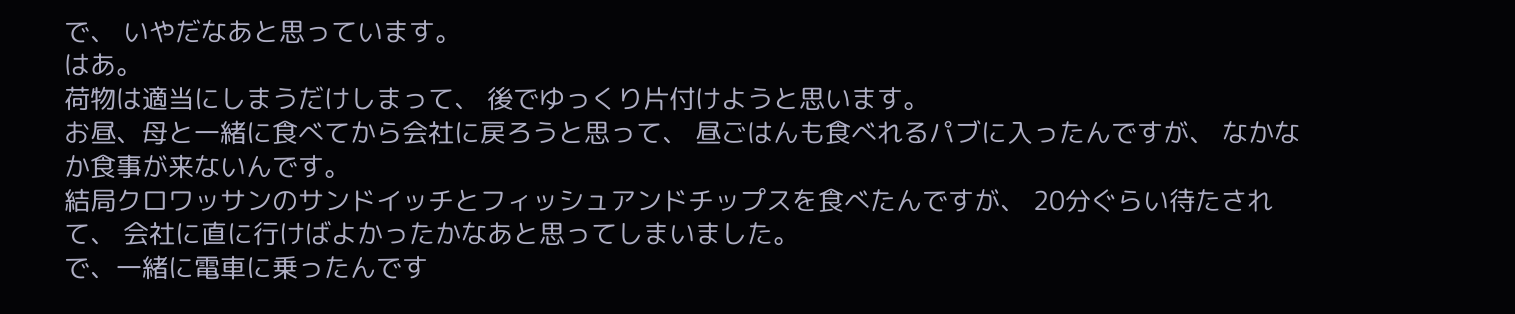で、 いやだなあと思っています。
はあ。
荷物は適当にしまうだけしまって、 後でゆっくり片付けようと思います。
お昼、母と一緒に食べてから会社に戻ろうと思って、 昼ごはんも食べれるパブに入ったんですが、 なかなか食事が来ないんです。
結局クロワッサンのサンドイッチとフィッシュアンドチップスを食べたんですが、 20分ぐらい待たされて、 会社に直に行けばよかったかなあと思ってしまいました。
で、一緒に電車に乗ったんです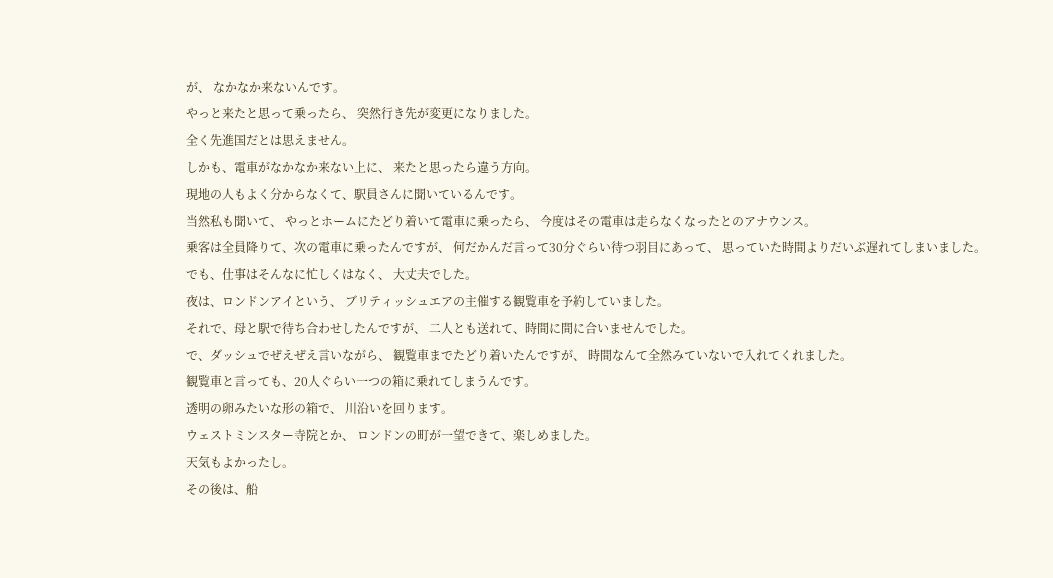が、 なかなか来ないんです。
やっと来たと思って乗ったら、 突然行き先が変更になりました。
全く先進国だとは思えません。
しかも、電車がなかなか来ない上に、 来たと思ったら違う方向。
現地の人もよく分からなくて、駅員さんに聞いているんです。
当然私も聞いて、 やっとホームにたどり着いて電車に乗ったら、 今度はその電車は走らなくなったとのアナウンス。
乗客は全員降りて、次の電車に乗ったんですが、 何だかんだ言って30分ぐらい待つ羽目にあって、 思っていた時間よりだいぶ遅れてしまいました。
でも、仕事はそんなに忙しくはなく、 大丈夫でした。
夜は、ロンドンアイという、 ブリティッシュエアの主催する観覧車を予約していました。
それで、母と駅で待ち合わせしたんですが、 二人とも送れて、時間に間に合いませんでした。
で、ダッシュでぜえぜえ言いながら、 観覧車までたどり着いたんですが、 時間なんて全然みていないで入れてくれました。
観覧車と言っても、20人ぐらい一つの箱に乗れてしまうんです。
透明の卵みたいな形の箱で、 川沿いを回ります。
ウェストミンスター寺院とか、 ロンドンの町が一望できて、楽しめました。
天気もよかったし。
その後は、船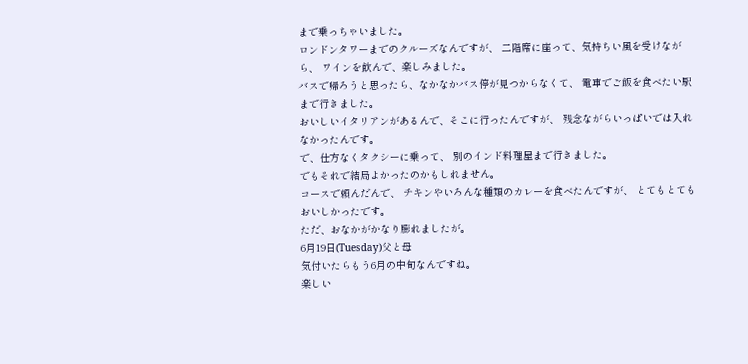まで乗っちゃいました。
ロンドンタワーまでのクルーズなんですが、 二階席に座って、気持ちい風を受けながら、 ワインを飲んで、楽しみました。
バスで帰ろうと思ったら、なかなかバス停が見つからなくて、 電車でご飯を食べたい駅まで行きました。
おいしいイタリアンがあるんで、そこに行ったんですが、 残念ながらいっぱいでは入れなかったんです。
で、仕方なくタクシーに乗って、 別のインド料理屋まで行きました。
でもそれで結局よかったのかもしれません。
コースで頼んだんで、 チキンやいろんな種類のカレーを食べたんですが、 とてもとてもおいしかったです。
ただ、おなかがかなり膨れましたが。
6月19日(Tuesday)父と母
気付いたらもう6月の中旬なんですね。
楽しい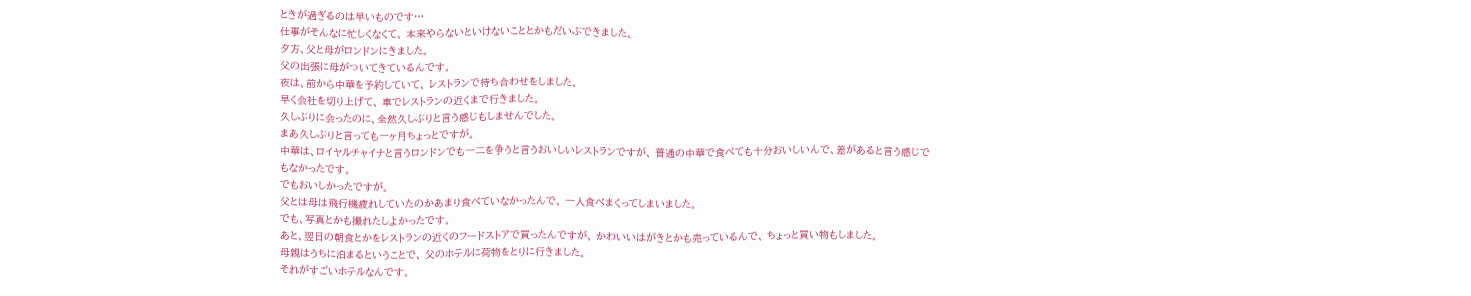ときが過ぎるのは早いものです…
仕事がそんなに忙しくなくて、 本来やらないといけないこととかもだいぶできました。
夕方、父と母がロンドンにきました。
父の出張に母がついてきているんです。
夜は、前から中華を予約していて、 レストランで待ち合わせをしました。
早く会社を切り上げて、 車でレストランの近くまで行きました。
久しぶりに会ったのに、全然久しぶりと言う感じもしませんでした。
まあ久しぶりと言っても一ヶ月ちょっとですが。
中華は、ロイヤルチャイナと言うロンドンでも一二を争うと言うおいしいレストランですが、 普通の中華で食べても十分おいしいんで、差があると言う感じでもなかったです。
でもおいしかったですが。
父とは母は飛行機疲れしていたのかあまり食べていなかったんで、 一人食べまくってしまいました。
でも、写真とかも撮れたしよかったです。
あと、翌日の朝食とかをレストランの近くのフードストアで買ったんですが、 かわいいはがきとかも売っているんで、 ちょっと買い物もしました。
母親はうちに泊まるということで、 父のホテルに荷物をとりに行きました。
それがすごいホテルなんです。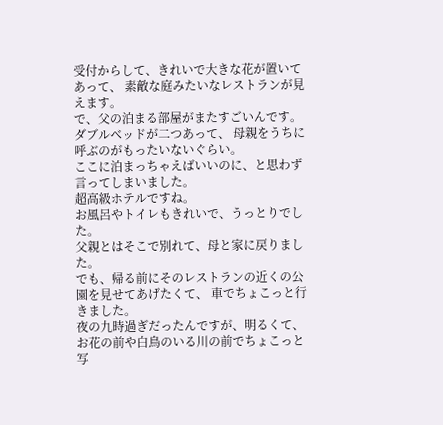受付からして、きれいで大きな花が置いてあって、 素敵な庭みたいなレストランが見えます。
で、父の泊まる部屋がまたすごいんです。
ダブルベッドが二つあって、 母親をうちに呼ぶのがもったいないぐらい。
ここに泊まっちゃえばいいのに、と思わず言ってしまいました。
超高級ホテルですね。
お風呂やトイレもきれいで、うっとりでした。
父親とはそこで別れて、母と家に戻りました。
でも、帰る前にそのレストランの近くの公園を見せてあげたくて、 車でちょこっと行きました。
夜の九時過ぎだったんですが、明るくて、 お花の前や白鳥のいる川の前でちょこっと写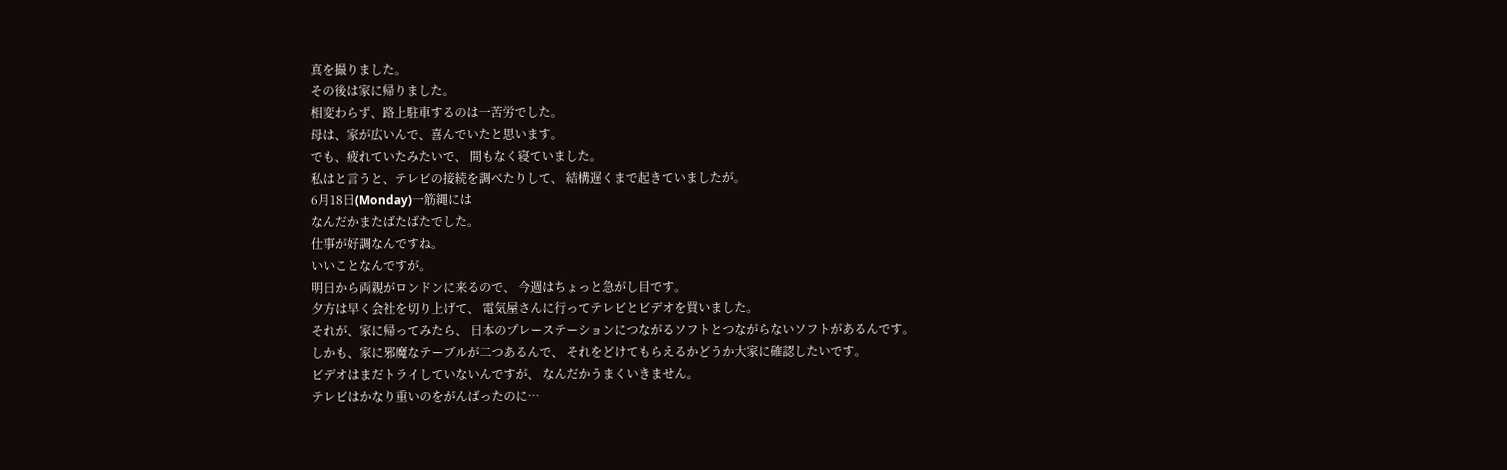真を撮りました。
その後は家に帰りました。
相変わらず、路上駐車するのは一苦労でした。
母は、家が広いんで、喜んでいたと思います。
でも、疲れていたみたいで、 間もなく寝ていました。
私はと言うと、テレビの接続を調べたりして、 結構遅くまで起きていましたが。
6月18日(Monday)一筋縄には
なんだかまたばたばたでした。
仕事が好調なんですね。
いいことなんですが。
明日から両親がロンドンに来るので、 今週はちょっと急がし目です。
夕方は早く会社を切り上げて、 電気屋さんに行ってテレビとビデオを買いました。
それが、家に帰ってみたら、 日本のプレーステーションにつながるソフトとつながらないソフトがあるんです。
しかも、家に邪魔なテーブルが二つあるんで、 それをどけてもらえるかどうか大家に確認したいです。
ビデオはまだトライしていないんですが、 なんだかうまくいきません。
テレビはかなり重いのをがんばったのに…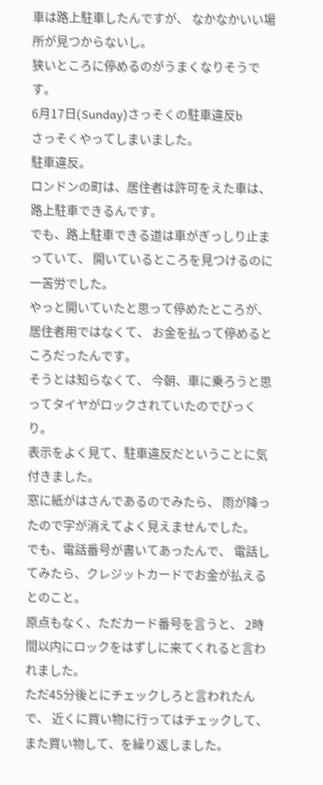車は路上駐車したんですが、 なかなかいい場所が見つからないし。
狭いところに停めるのがうまくなりそうです。
6月17日(Sunday)さっそくの駐車違反b
さっそくやってしまいました。
駐車違反。
ロンドンの町は、居住者は許可をえた車は、 路上駐車できるんです。
でも、路上駐車できる道は車がぎっしり止まっていて、 開いているところを見つけるのに一苦労でした。
やっと開いていたと思って停めたところが、 居住者用ではなくて、 お金を払って停めるところだったんです。
そうとは知らなくて、 今朝、車に乗ろうと思ってタイヤがロックされていたのでびっくり。
表示をよく見て、駐車違反だということに気付きました。
窓に紙がはさんであるのでみたら、 雨が降ったので字が消えてよく見えませんでした。
でも、電話番号が書いてあったんで、 電話してみたら、クレジットカードでお金が払えるとのこと。
原点もなく、ただカード番号を言うと、 2時間以内にロックをはずしに来てくれると言われました。
ただ45分後とにチェックしろと言われたんで、 近くに買い物に行ってはチェックして、また買い物して、を繰り返しました。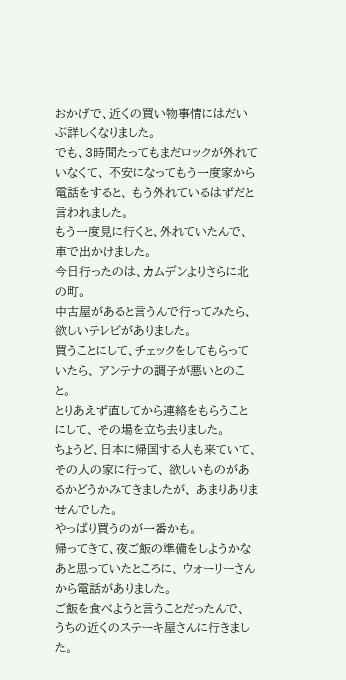おかげで、近くの買い物事情にはだいぶ詳しくなりました。
でも、3時間たってもまだロックが外れていなくて、 不安になってもう一度家から電話をすると、 もう外れているはずだと言われました。
もう一度見に行くと、外れていたんで、 車で出かけました。
今日行ったのは、カムデンよりさらに北の町。
中古屋があると言うんで行ってみたら、 欲しいテレビがありました。
買うことにして、チェックをしてもらっていたら、 アンテナの調子が悪いとのこと。
とりあえず直してから連絡をもらうことにして、 その場を立ち去りました。
ちょうど、日本に帰国する人も来ていて、 その人の家に行って、 欲しいものがあるかどうかみてきましたが、 あまりありませんでした。
やっぱり買うのが一番かも。
帰ってきて、夜ご飯の準備をしようかなあと思っていたところに、 ウォーリーさんから電話がありました。
ご飯を食べようと言うことだったんで、 うちの近くのステーキ屋さんに行きました。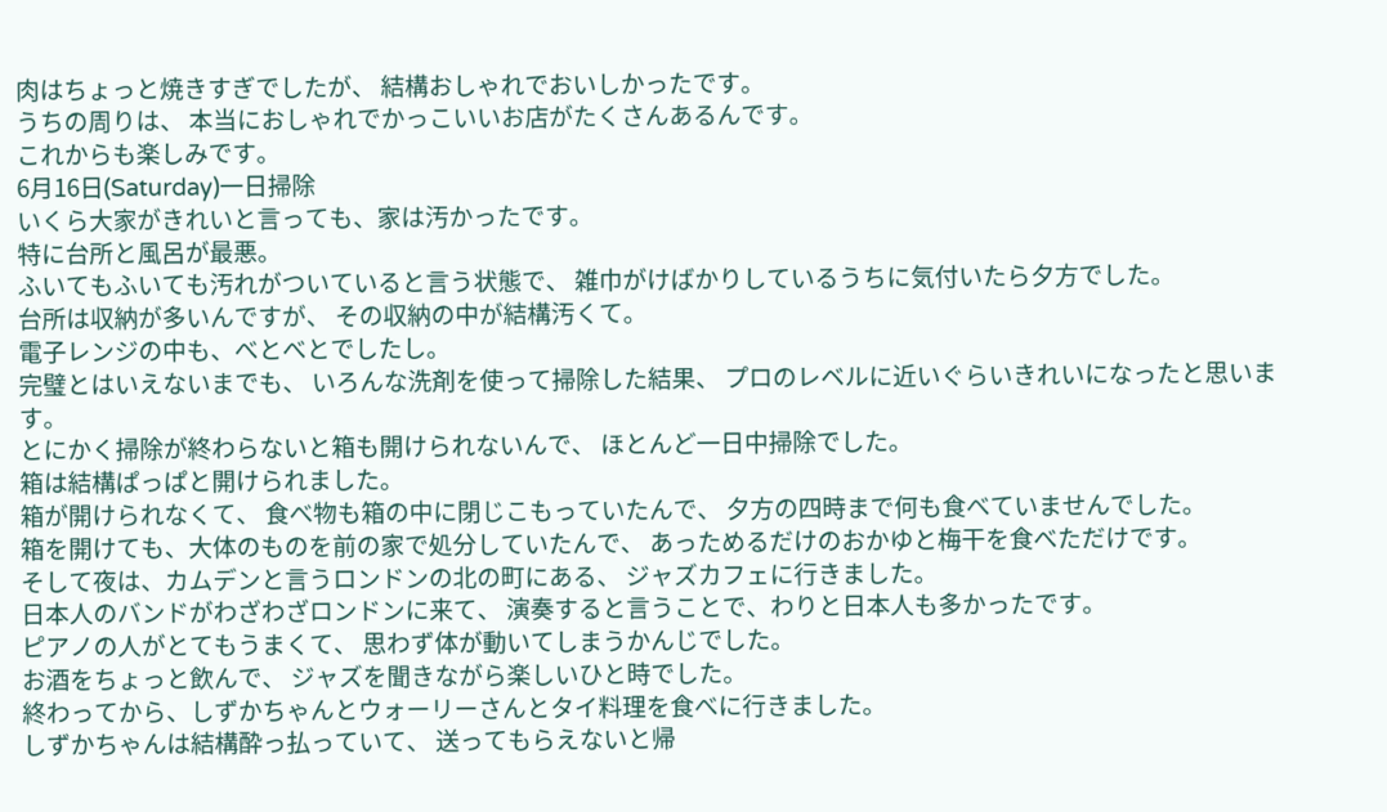肉はちょっと焼きすぎでしたが、 結構おしゃれでおいしかったです。
うちの周りは、 本当におしゃれでかっこいいお店がたくさんあるんです。
これからも楽しみです。
6月16日(Saturday)一日掃除
いくら大家がきれいと言っても、家は汚かったです。
特に台所と風呂が最悪。
ふいてもふいても汚れがついていると言う状態で、 雑巾がけばかりしているうちに気付いたら夕方でした。
台所は収納が多いんですが、 その収納の中が結構汚くて。
電子レンジの中も、べとべとでしたし。
完璧とはいえないまでも、 いろんな洗剤を使って掃除した結果、 プロのレベルに近いぐらいきれいになったと思います。
とにかく掃除が終わらないと箱も開けられないんで、 ほとんど一日中掃除でした。
箱は結構ぱっぱと開けられました。
箱が開けられなくて、 食べ物も箱の中に閉じこもっていたんで、 夕方の四時まで何も食べていませんでした。
箱を開けても、大体のものを前の家で処分していたんで、 あっためるだけのおかゆと梅干を食べただけです。
そして夜は、カムデンと言うロンドンの北の町にある、 ジャズカフェに行きました。
日本人のバンドがわざわざロンドンに来て、 演奏すると言うことで、わりと日本人も多かったです。
ピアノの人がとてもうまくて、 思わず体が動いてしまうかんじでした。
お酒をちょっと飲んで、 ジャズを聞きながら楽しいひと時でした。
終わってから、しずかちゃんとウォーリーさんとタイ料理を食べに行きました。
しずかちゃんは結構酔っ払っていて、 送ってもらえないと帰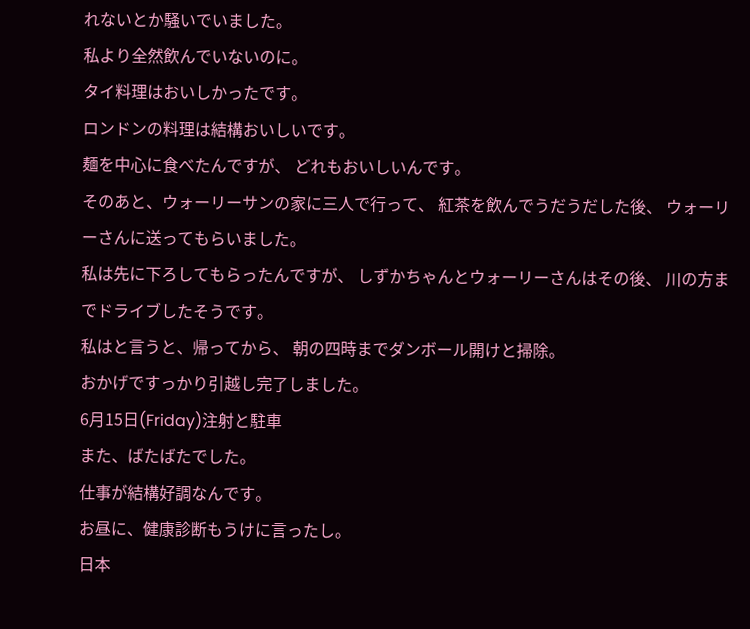れないとか騒いでいました。
私より全然飲んでいないのに。
タイ料理はおいしかったです。
ロンドンの料理は結構おいしいです。
麺を中心に食べたんですが、 どれもおいしいんです。
そのあと、ウォーリーサンの家に三人で行って、 紅茶を飲んでうだうだした後、 ウォーリーさんに送ってもらいました。
私は先に下ろしてもらったんですが、 しずかちゃんとウォーリーさんはその後、 川の方までドライブしたそうです。
私はと言うと、帰ってから、 朝の四時までダンボール開けと掃除。
おかげですっかり引越し完了しました。
6月15日(Friday)注射と駐車
また、ばたばたでした。
仕事が結構好調なんです。
お昼に、健康診断もうけに言ったし。
日本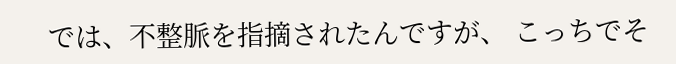では、不整脈を指摘されたんですが、 こっちでそ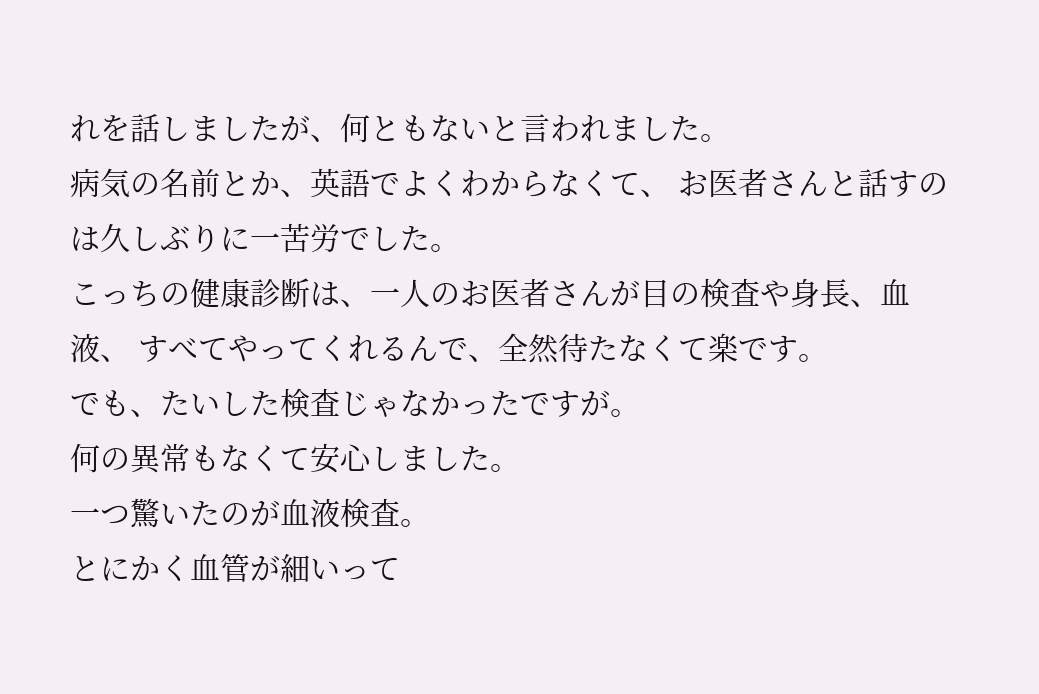れを話しましたが、何ともないと言われました。
病気の名前とか、英語でよくわからなくて、 お医者さんと話すのは久しぶりに一苦労でした。
こっちの健康診断は、一人のお医者さんが目の検査や身長、血液、 すべてやってくれるんで、全然待たなくて楽です。
でも、たいした検査じゃなかったですが。
何の異常もなくて安心しました。
一つ驚いたのが血液検査。
とにかく血管が細いって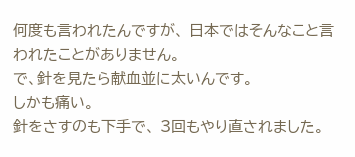何度も言われたんですが、 日本ではそんなこと言われたことがありません。
で、針を見たら献血並に太いんです。
しかも痛い。
針をさすのも下手で、 3回もやり直されました。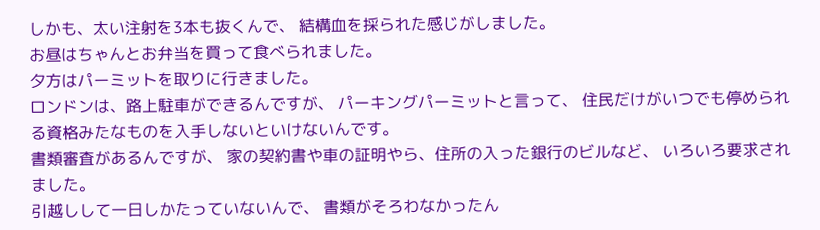しかも、太い注射を3本も抜くんで、 結構血を採られた感じがしました。
お昼はちゃんとお弁当を買って食べられました。
夕方はパーミットを取りに行きました。
ロンドンは、路上駐車ができるんですが、 パーキングパーミットと言って、 住民だけがいつでも停められる資格みたなものを入手しないといけないんです。
書類審査があるんですが、 家の契約書や車の証明やら、住所の入った銀行のビルなど、 いろいろ要求されました。
引越しして一日しかたっていないんで、 書類がそろわなかったん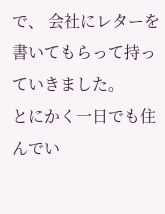で、 会社にレターを書いてもらって持っていきました。
とにかく一日でも住んでい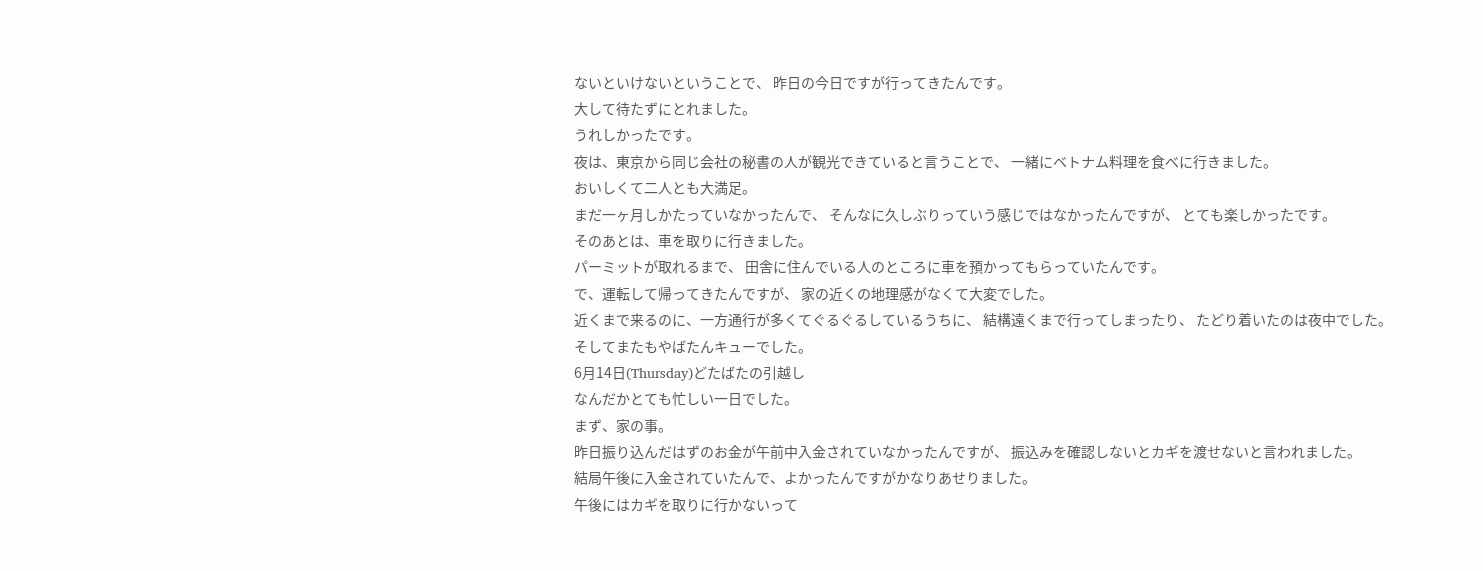ないといけないということで、 昨日の今日ですが行ってきたんです。
大して待たずにとれました。
うれしかったです。
夜は、東京から同じ会社の秘書の人が観光できていると言うことで、 一緒にベトナム料理を食べに行きました。
おいしくて二人とも大満足。
まだ一ヶ月しかたっていなかったんで、 そんなに久しぶりっていう感じではなかったんですが、 とても楽しかったです。
そのあとは、車を取りに行きました。
パーミットが取れるまで、 田舎に住んでいる人のところに車を預かってもらっていたんです。
で、運転して帰ってきたんですが、 家の近くの地理感がなくて大変でした。
近くまで来るのに、一方通行が多くてぐるぐるしているうちに、 結構遠くまで行ってしまったり、 たどり着いたのは夜中でした。
そしてまたもやばたんキューでした。
6月14日(Thursday)どたばたの引越し
なんだかとても忙しい一日でした。
まず、家の事。
昨日振り込んだはずのお金が午前中入金されていなかったんですが、 振込みを確認しないとカギを渡せないと言われました。
結局午後に入金されていたんで、よかったんですがかなりあせりました。
午後にはカギを取りに行かないって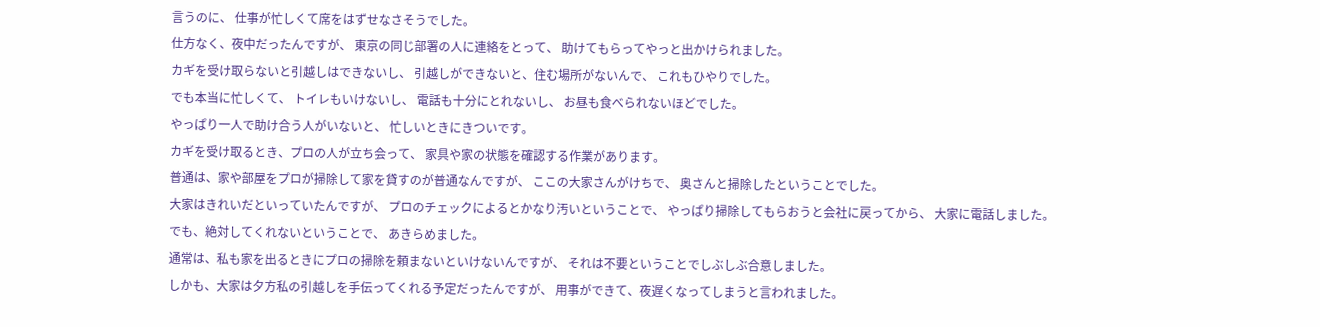言うのに、 仕事が忙しくて席をはずせなさそうでした。
仕方なく、夜中だったんですが、 東京の同じ部署の人に連絡をとって、 助けてもらってやっと出かけられました。
カギを受け取らないと引越しはできないし、 引越しができないと、住む場所がないんで、 これもひやりでした。
でも本当に忙しくて、 トイレもいけないし、 電話も十分にとれないし、 お昼も食べられないほどでした。
やっぱり一人で助け合う人がいないと、 忙しいときにきついです。
カギを受け取るとき、プロの人が立ち会って、 家具や家の状態を確認する作業があります。
普通は、家や部屋をプロが掃除して家を貸すのが普通なんですが、 ここの大家さんがけちで、 奥さんと掃除したということでした。
大家はきれいだといっていたんですが、 プロのチェックによるとかなり汚いということで、 やっぱり掃除してもらおうと会社に戻ってから、 大家に電話しました。
でも、絶対してくれないということで、 あきらめました。
通常は、私も家を出るときにプロの掃除を頼まないといけないんですが、 それは不要ということでしぶしぶ合意しました。
しかも、大家は夕方私の引越しを手伝ってくれる予定だったんですが、 用事ができて、夜遅くなってしまうと言われました。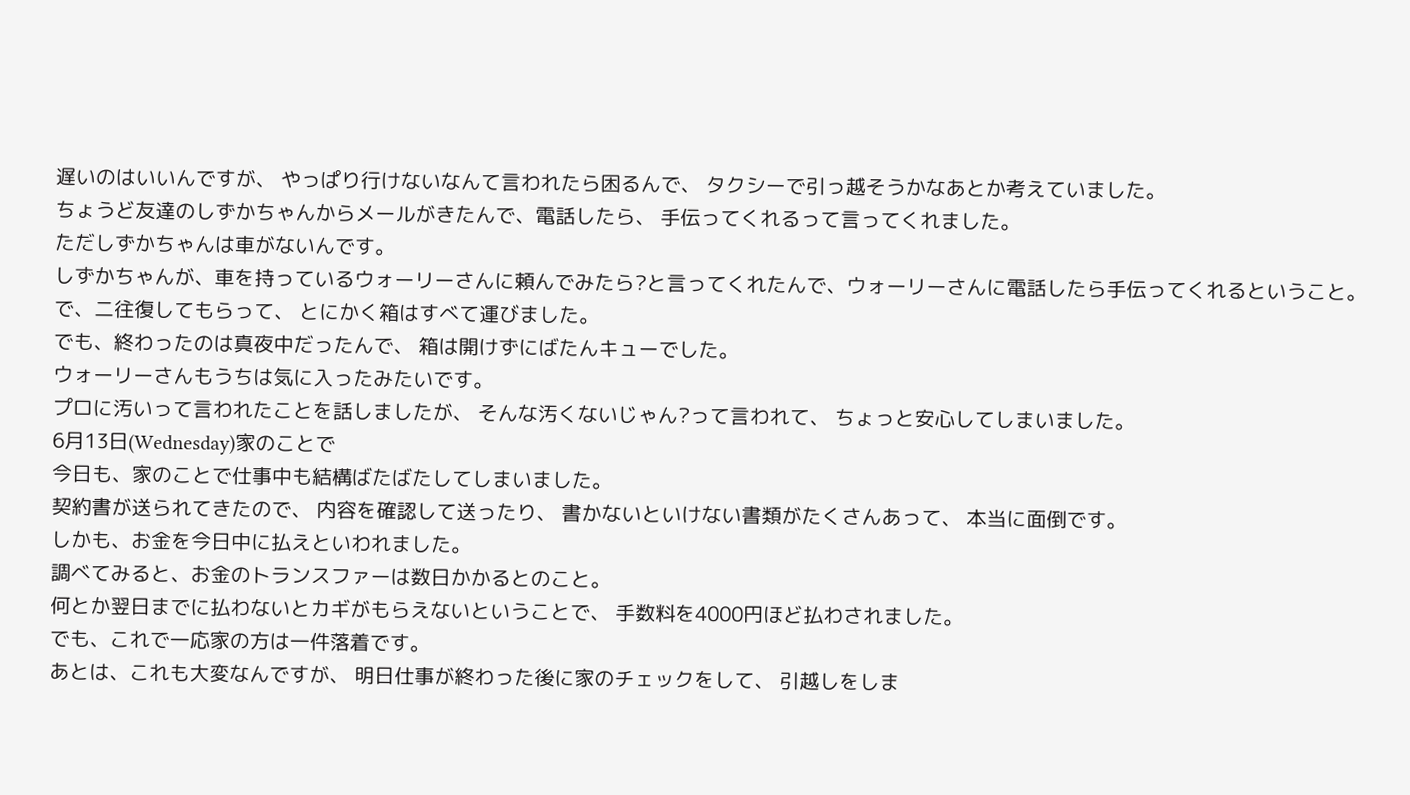遅いのはいいんですが、 やっぱり行けないなんて言われたら困るんで、 タクシーで引っ越そうかなあとか考えていました。
ちょうど友達のしずかちゃんからメールがきたんで、電話したら、 手伝ってくれるって言ってくれました。
ただしずかちゃんは車がないんです。
しずかちゃんが、車を持っているウォーリーさんに頼んでみたら?と言ってくれたんで、ウォーリーさんに電話したら手伝ってくれるということ。
で、二往復してもらって、 とにかく箱はすべて運びました。
でも、終わったのは真夜中だったんで、 箱は開けずにばたんキューでした。
ウォーリーさんもうちは気に入ったみたいです。
プロに汚いって言われたことを話しましたが、 そんな汚くないじゃん?って言われて、 ちょっと安心してしまいました。
6月13日(Wednesday)家のことで
今日も、家のことで仕事中も結構ばたばたしてしまいました。
契約書が送られてきたので、 内容を確認して送ったり、 書かないといけない書類がたくさんあって、 本当に面倒です。
しかも、お金を今日中に払えといわれました。
調べてみると、お金のトランスファーは数日かかるとのこと。
何とか翌日までに払わないとカギがもらえないということで、 手数料を4000円ほど払わされました。
でも、これで一応家の方は一件落着です。
あとは、これも大変なんですが、 明日仕事が終わった後に家のチェックをして、 引越しをしま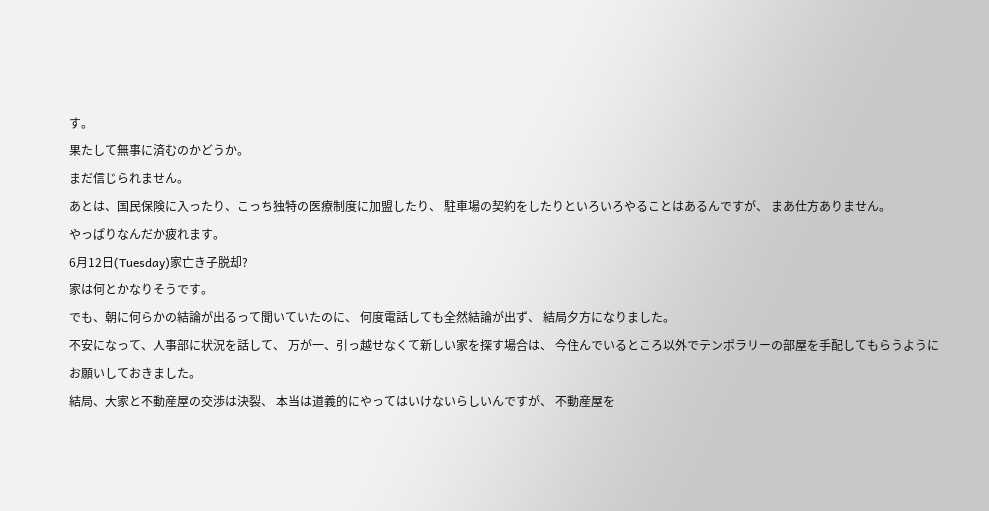す。
果たして無事に済むのかどうか。
まだ信じられません。
あとは、国民保険に入ったり、こっち独特の医療制度に加盟したり、 駐車場の契約をしたりといろいろやることはあるんですが、 まあ仕方ありません。
やっぱりなんだか疲れます。
6月12日(Tuesday)家亡き子脱却?
家は何とかなりそうです。
でも、朝に何らかの結論が出るって聞いていたのに、 何度電話しても全然結論が出ず、 結局夕方になりました。
不安になって、人事部に状況を話して、 万が一、引っ越せなくて新しい家を探す場合は、 今住んでいるところ以外でテンポラリーの部屋を手配してもらうようにお願いしておきました。
結局、大家と不動産屋の交渉は決裂、 本当は道義的にやってはいけないらしいんですが、 不動産屋を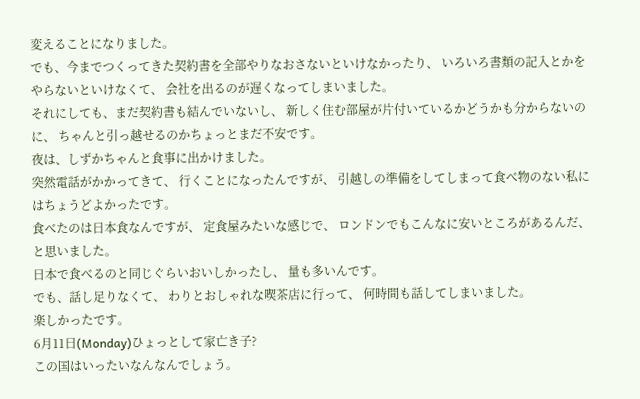変えることになりました。
でも、今までつくってきた契約書を全部やりなおさないといけなかったり、 いろいろ書類の記入とかをやらないといけなくて、 会社を出るのが遅くなってしまいました。
それにしても、まだ契約書も結んでいないし、 新しく住む部屋が片付いているかどうかも分からないのに、 ちゃんと引っ越せるのかちょっとまだ不安です。
夜は、しずかちゃんと食事に出かけました。
突然電話がかかってきて、 行くことになったんですが、 引越しの準備をしてしまって食べ物のない私にはちょうどよかったです。
食べたのは日本食なんですが、 定食屋みたいな感じで、 ロンドンでもこんなに安いところがあるんだ、と思いました。
日本で食べるのと同じぐらいおいしかったし、 量も多いんです。
でも、話し足りなくて、 わりとおしゃれな喫茶店に行って、 何時間も話してしまいました。
楽しかったです。
6月11日(Monday)ひょっとして家亡き子?
この国はいったいなんなんでしょう。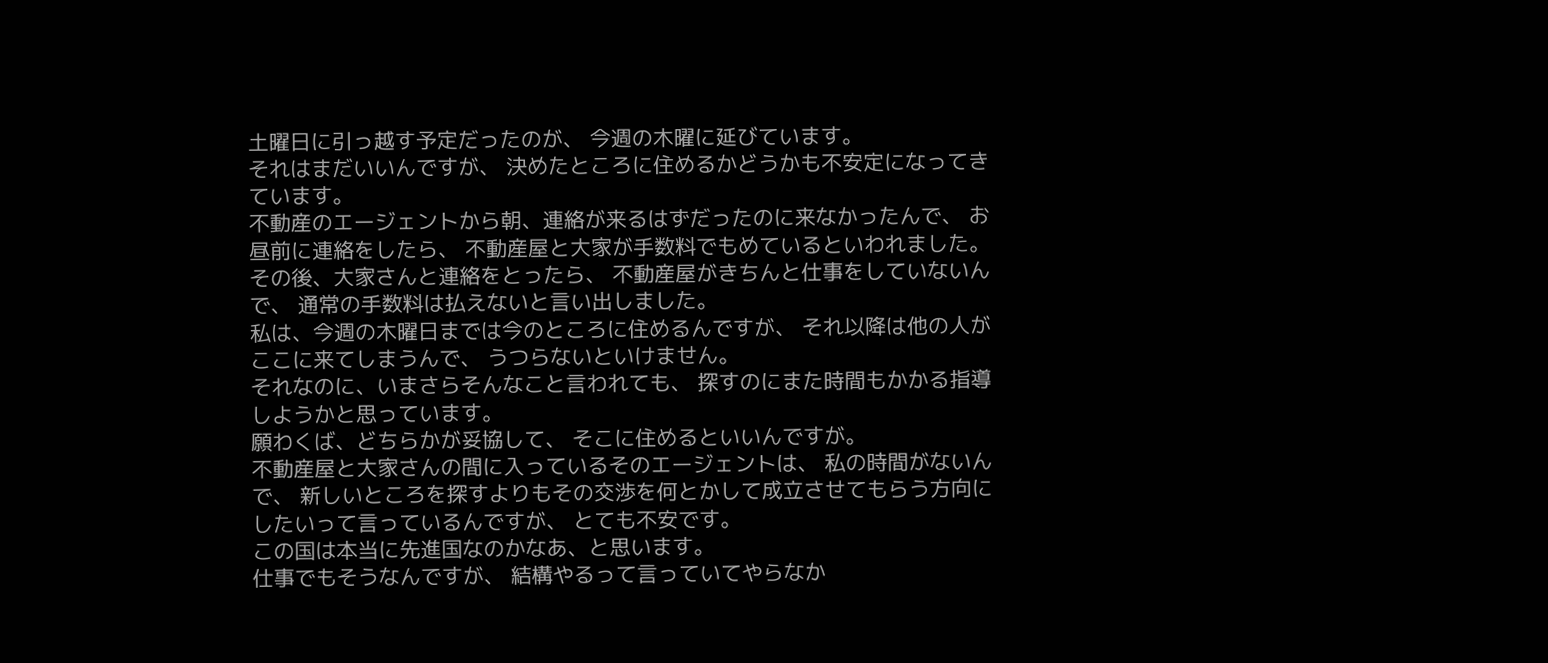土曜日に引っ越す予定だったのが、 今週の木曜に延びています。
それはまだいいんですが、 決めたところに住めるかどうかも不安定になってきています。
不動産のエージェントから朝、連絡が来るはずだったのに来なかったんで、 お昼前に連絡をしたら、 不動産屋と大家が手数料でもめているといわれました。
その後、大家さんと連絡をとったら、 不動産屋がきちんと仕事をしていないんで、 通常の手数料は払えないと言い出しました。
私は、今週の木曜日までは今のところに住めるんですが、 それ以降は他の人がここに来てしまうんで、 うつらないといけません。
それなのに、いまさらそんなこと言われても、 探すのにまた時間もかかる指導しようかと思っています。
願わくば、どちらかが妥協して、 そこに住めるといいんですが。
不動産屋と大家さんの間に入っているそのエージェントは、 私の時間がないんで、 新しいところを探すよりもその交渉を何とかして成立させてもらう方向にしたいって言っているんですが、 とても不安です。
この国は本当に先進国なのかなあ、と思います。
仕事でもそうなんですが、 結構やるって言っていてやらなか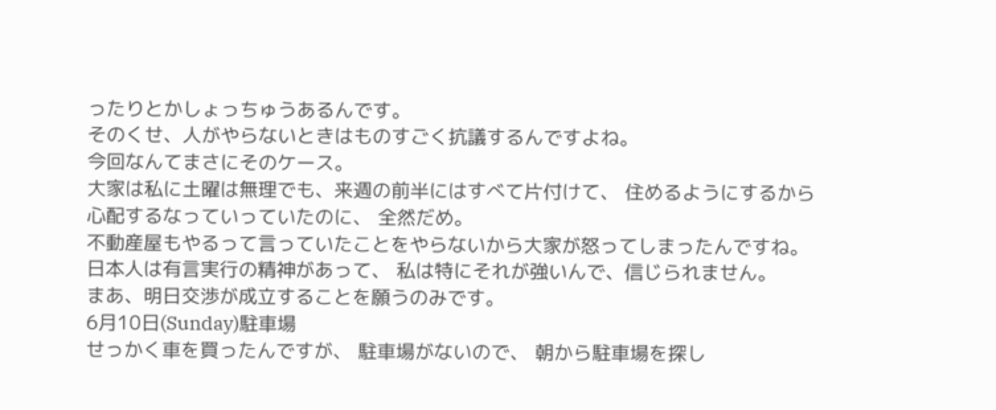ったりとかしょっちゅうあるんです。
そのくせ、人がやらないときはものすごく抗議するんですよね。
今回なんてまさにそのケース。
大家は私に土曜は無理でも、来週の前半にはすべて片付けて、 住めるようにするから心配するなっていっていたのに、 全然だめ。
不動産屋もやるって言っていたことをやらないから大家が怒ってしまったんですね。
日本人は有言実行の精神があって、 私は特にそれが強いんで、信じられません。
まあ、明日交渉が成立することを願うのみです。
6月10日(Sunday)駐車場
せっかく車を買ったんですが、 駐車場がないので、 朝から駐車場を探し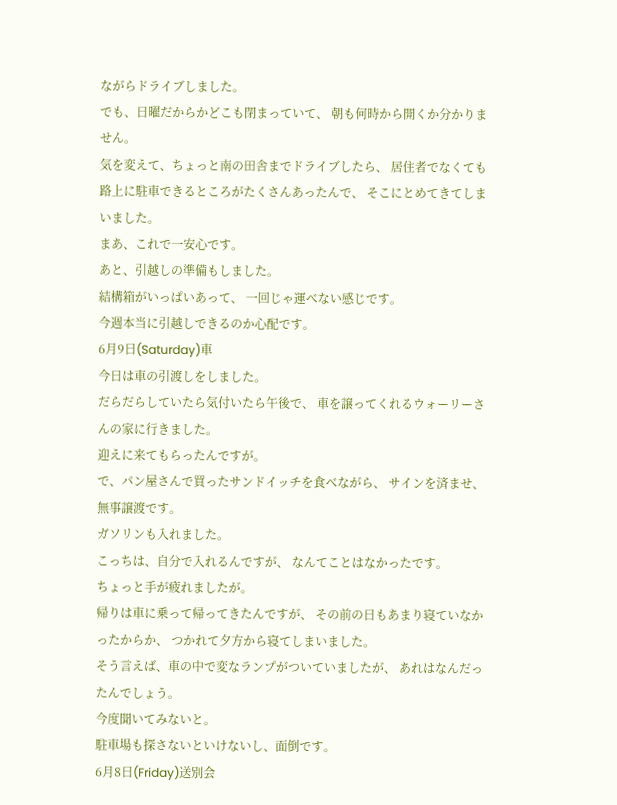ながらドライブしました。
でも、日曜だからかどこも閉まっていて、 朝も何時から開くか分かりません。
気を変えて、ちょっと南の田舎までドライブしたら、 居住者でなくても路上に駐車できるところがたくさんあったんで、 そこにとめてきてしまいました。
まあ、これで一安心です。
あと、引越しの準備もしました。
結構箱がいっぱいあって、 一回じゃ運べない感じです。
今週本当に引越しできるのか心配です。
6月9日(Saturday)車
今日は車の引渡しをしました。
だらだらしていたら気付いたら午後で、 車を譲ってくれるウォーリーさんの家に行きました。
迎えに来てもらったんですが。
で、パン屋さんで買ったサンドイッチを食べながら、 サインを済ませ、無事譲渡です。
ガソリンも入れました。
こっちは、自分で入れるんですが、 なんてことはなかったです。
ちょっと手が疲れましたが。
帰りは車に乗って帰ってきたんですが、 その前の日もあまり寝ていなかったからか、 つかれて夕方から寝てしまいました。
そう言えば、車の中で変なランプがついていましたが、 あれはなんだったんでしょう。
今度聞いてみないと。
駐車場も探さないといけないし、面倒です。
6月8日(Friday)送別会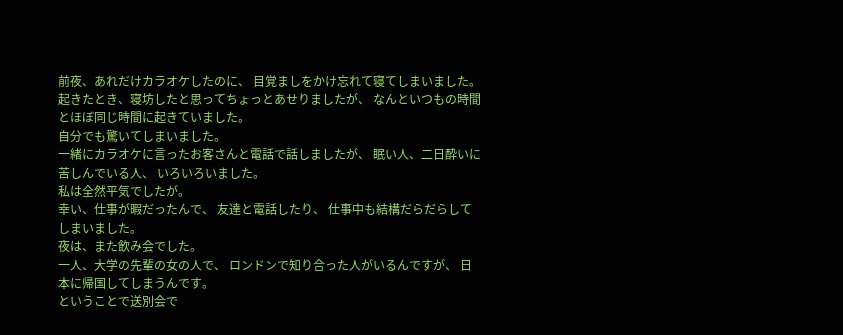前夜、あれだけカラオケしたのに、 目覚ましをかけ忘れて寝てしまいました。
起きたとき、寝坊したと思ってちょっとあせりましたが、 なんといつもの時間とほぼ同じ時間に起きていました。
自分でも驚いてしまいました。
一緒にカラオケに言ったお客さんと電話で話しましたが、 眠い人、二日酔いに苦しんでいる人、 いろいろいました。
私は全然平気でしたが。
幸い、仕事が暇だったんで、 友達と電話したり、 仕事中も結構だらだらしてしまいました。
夜は、また飲み会でした。
一人、大学の先輩の女の人で、 ロンドンで知り合った人がいるんですが、 日本に帰国してしまうんです。
ということで送別会で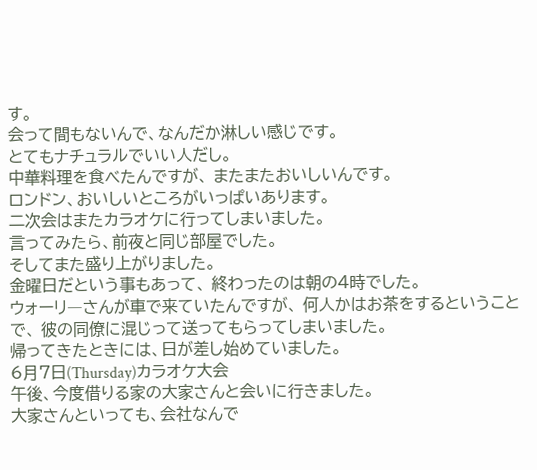す。
会って間もないんで、なんだか淋しい感じです。
とてもナチュラルでいい人だし。
中華料理を食べたんですが、 またまたおいしいんです。
ロンドン、おいしいところがいっぱいあります。
二次会はまたカラオケに行ってしまいました。
言ってみたら、前夜と同じ部屋でした。
そしてまた盛り上がりました。
金曜日だという事もあって、 終わったのは朝の4時でした。
ウォーリ―さんが車で来ていたんですが、 何人かはお茶をするということで、 彼の同僚に混じって送ってもらってしまいました。
帰ってきたときには、日が差し始めていました。
6月7日(Thursday)カラオケ大会
午後、今度借りる家の大家さんと会いに行きました。
大家さんといっても、会社なんで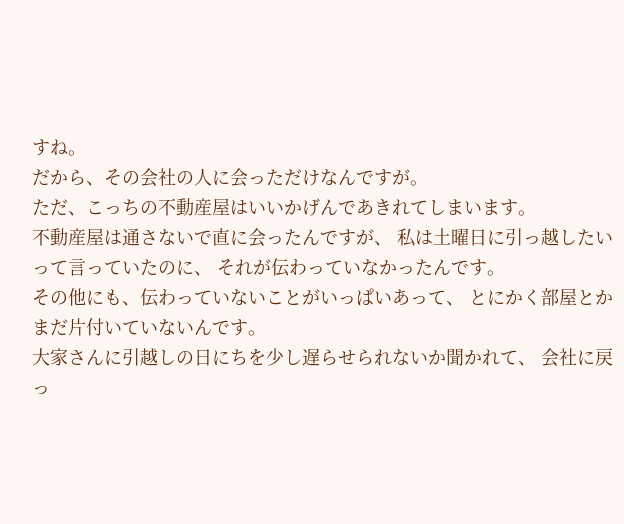すね。
だから、その会社の人に会っただけなんですが。
ただ、こっちの不動産屋はいいかげんであきれてしまいます。
不動産屋は通さないで直に会ったんですが、 私は土曜日に引っ越したいって言っていたのに、 それが伝わっていなかったんです。
その他にも、伝わっていないことがいっぱいあって、 とにかく部屋とかまだ片付いていないんです。
大家さんに引越しの日にちを少し遅らせられないか聞かれて、 会社に戻っ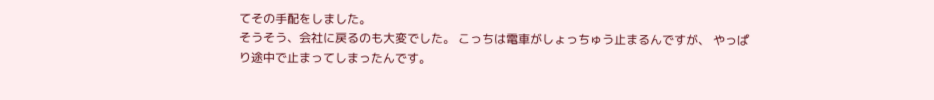てその手配をしました。
そうそう、会社に戻るのも大変でした。 こっちは電車がしょっちゅう止まるんですが、 やっぱり途中で止まってしまったんです。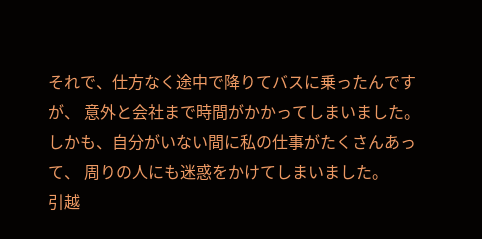それで、仕方なく途中で降りてバスに乗ったんですが、 意外と会社まで時間がかかってしまいました。
しかも、自分がいない間に私の仕事がたくさんあって、 周りの人にも迷惑をかけてしまいました。
引越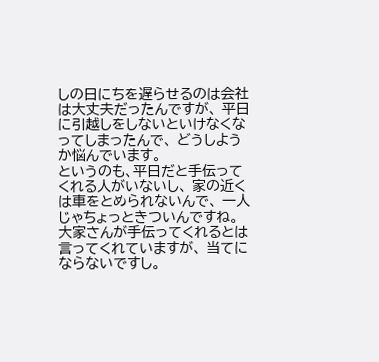しの日にちを遅らせるのは会社は大丈夫だったんですが、 平日に引越しをしないといけなくなってしまったんで、 どうしようか悩んでいます。
というのも、平日だと手伝ってくれる人がいないし、 家の近くは車をとめられないんで、 一人じゃちょっときついんですね。
大家さんが手伝ってくれるとは言ってくれていますが、 当てにならないですし。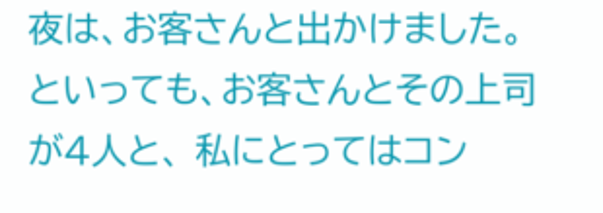夜は、お客さんと出かけました。
といっても、お客さんとその上司が4人と、 私にとってはコン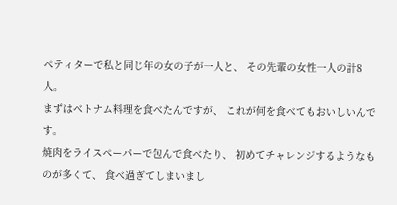ペティターで私と同じ年の女の子が一人と、 その先輩の女性一人の計8人。
まずはベトナム料理を食べたんですが、 これが何を食べてもおいしいんです。
焼肉をライスペーパーで包んで食べたり、 初めてチャレンジするようなものが多くて、 食べ過ぎてしまいまし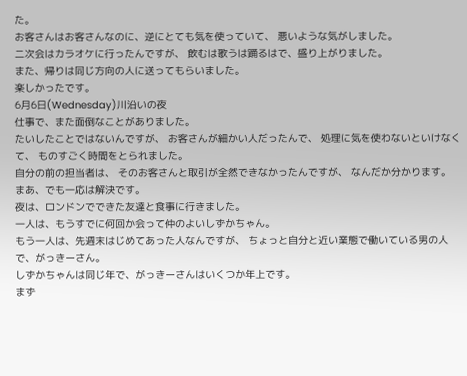た。
お客さんはお客さんなのに、逆にとても気を使っていて、 悪いような気がしました。
二次会はカラオケに行ったんですが、 飲むは歌うは踊るはで、盛り上がりました。
また、帰りは同じ方向の人に送ってもらいました。
楽しかったです。
6月6日(Wednesday)川沿いの夜
仕事で、また面倒なことがありました。
たいしたことではないんですが、 お客さんが細かい人だったんで、 処理に気を使わないといけなくて、 ものすごく時間をとられました。
自分の前の担当者は、 そのお客さんと取引が全然できなかったんですが、 なんだか分かります。
まあ、でも一応は解決です。
夜は、ロンドンでできた友達と食事に行きました。
一人は、もうすでに何回か会って仲のよいしずかちゃん。
もう一人は、先週末はじめてあった人なんですが、 ちょっと自分と近い業態で働いている男の人で、がっきーさん。
しずかちゃんは同じ年で、がっきーさんはいくつか年上です。
まず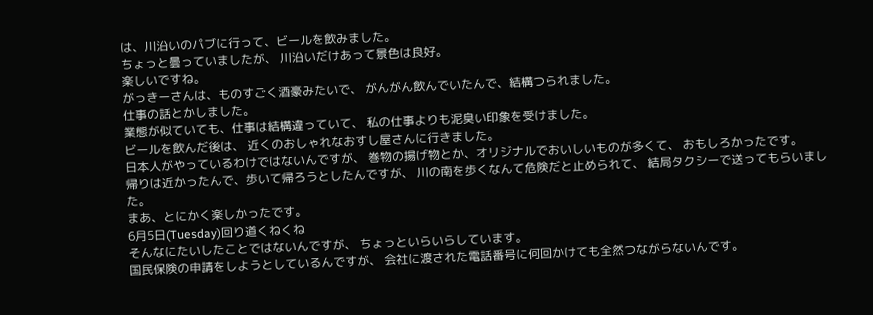は、川沿いのパブに行って、ビールを飲みました。
ちょっと曇っていましたが、 川沿いだけあって景色は良好。
楽しいですね。
がっきーさんは、ものすごく酒豪みたいで、 がんがん飲んでいたんで、結構つられました。
仕事の話とかしました。
業態が似ていても、仕事は結構違っていて、 私の仕事よりも泥臭い印象を受けました。
ビールを飲んだ後は、 近くのおしゃれなおすし屋さんに行きました。
日本人がやっているわけではないんですが、 巻物の揚げ物とか、オリジナルでおいしいものが多くて、 おもしろかったです。
帰りは近かったんで、歩いて帰ろうとしたんですが、 川の南を歩くなんて危険だと止められて、 結局タクシーで送ってもらいました。
まあ、とにかく楽しかったです。
6月5日(Tuesday)回り道くねくね
そんなにたいしたことではないんですが、 ちょっといらいらしています。
国民保険の申請をしようとしているんですが、 会社に渡された電話番号に何回かけても全然つながらないんです。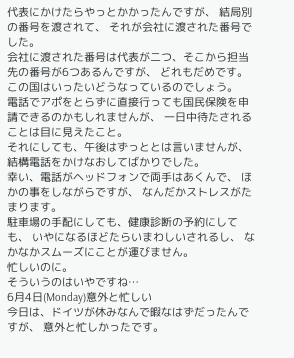代表にかけたらやっとかかったんですが、 結局別の番号を渡されて、 それが会社に渡された番号でした。
会社に渡された番号は代表が二つ、そこから担当先の番号が6つあるんですが、 どれもだめです。
この国はいったいどうなっているのでしょう。
電話でアポをとらずに直接行っても国民保険を申請できるのかもしれませんが、 一日中待たされることは目に見えたこと。
それにしても、午後はずっととは言いませんが、 結構電話をかけなおしてばかりでした。
幸い、電話がヘッドフォンで両手はあくんで、 ほかの事をしながらですが、 なんだかストレスがたまります。
駐車場の手配にしても、健康診断の予約にしても、 いやになるほどたらいまわしいされるし、 なかなかスムーズにことが運びません。
忙しいのに。
そういうのはいやですね…
6月4日(Monday)意外と忙しい
今日は、ドイツが休みなんで暇なはずだったんですが、 意外と忙しかったです。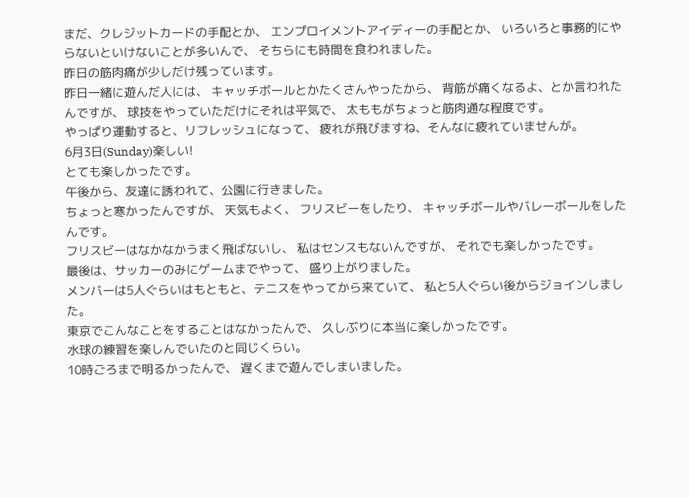まだ、クレジットカードの手配とか、 エンプロイメントアイディーの手配とか、 いろいろと事務的にやらないといけないことが多いんで、 そちらにも時間を食われました。
昨日の筋肉痛が少しだけ残っています。
昨日一緒に遊んだ人には、 キャッチボールとかたくさんやったから、 背筋が痛くなるよ、とか言われたんですが、 球技をやっていただけにそれは平気で、 太ももがちょっと筋肉通な程度です。
やっぱり運動すると、リフレッシュになって、 疲れが飛びますね、そんなに疲れていませんが。
6月3日(Sunday)楽しい!
とても楽しかったです。
午後から、友達に誘われて、公園に行きました。
ちょっと寒かったんですが、 天気もよく、 フリスビーをしたり、 キャッチボールやバレーボールをしたんです。
フリスビーはなかなかうまく飛ばないし、 私はセンスもないんですが、 それでも楽しかったです。
最後は、サッカーのみにゲームまでやって、 盛り上がりました。
メンバーは5人ぐらいはもともと、テニスをやってから来ていて、 私と5人ぐらい後からジョインしました。
東京でこんなことをすることはなかったんで、 久しぶりに本当に楽しかったです。
水球の練習を楽しんでいたのと同じくらい。
10時ごろまで明るかったんで、 遅くまで遊んでしまいました。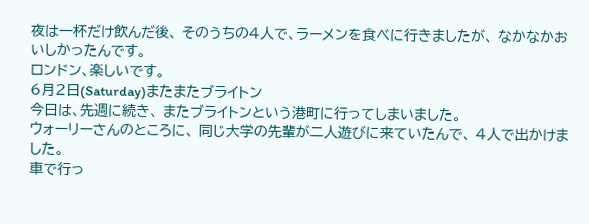夜は一杯だけ飲んだ後、 そのうちの4人で、ラーメンを食べに行きましたが、 なかなかおいしかったんです。
ロンドン、楽しいです。
6月2日(Saturday)またまたブライトン
今日は、先週に続き、 またブライトンという港町に行ってしまいました。
ウォーリーさんのところに、 同じ大学の先輩が二人遊びに来ていたんで、 4人で出かけました。
車で行っ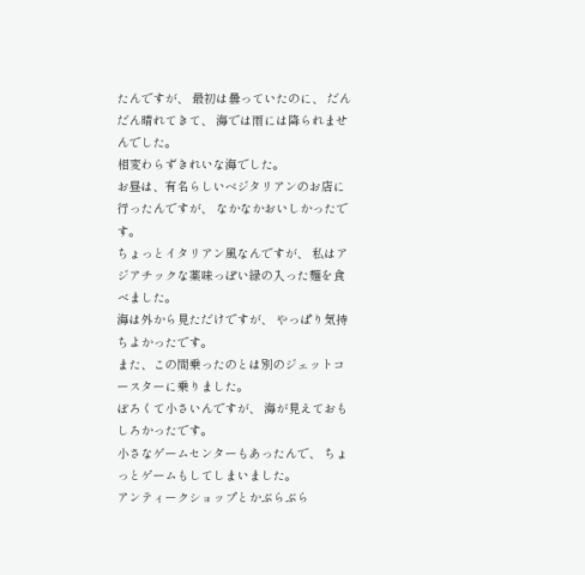たんですが、 最初は曇っていたのに、 だんだん晴れてきて、 海では雨には降られませんでした。
相変わらずきれいな海でした。
お昼は、有名らしいベジタリアンのお店に行ったんですが、 なかなかおいしかったです。
ちょっとイタリアン風なんですが、 私はアジアチックな薬味っぽい緑の入った麺を食べました。
海は外から見ただけですが、 やっぱり気持ちよかったです。
また、この間乗ったのとは別のジェットコースターに乗りました。
ぼろくて小さいんですが、 海が見えておもしろかったです。
小さなゲームセンターもあったんで、 ちょっとゲームもしてしまいました。
アンティークショップとかぶらぶら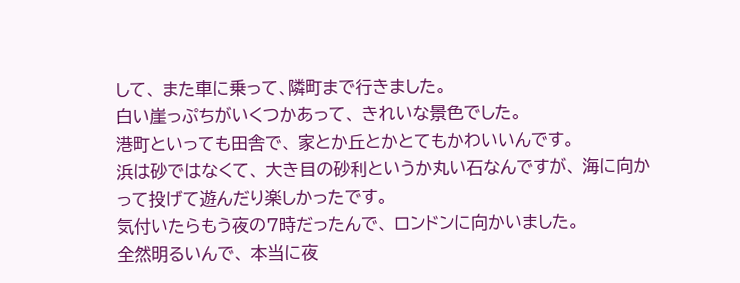して、 また車に乗って、隣町まで行きました。
白い崖っぷちがいくつかあって、 きれいな景色でした。
港町といっても田舎で、 家とか丘とかとてもかわいいんです。
浜は砂ではなくて、 大き目の砂利というか丸い石なんですが、 海に向かって投げて遊んだり楽しかったです。
気付いたらもう夜の7時だったんで、 ロンドンに向かいました。
全然明るいんで、 本当に夜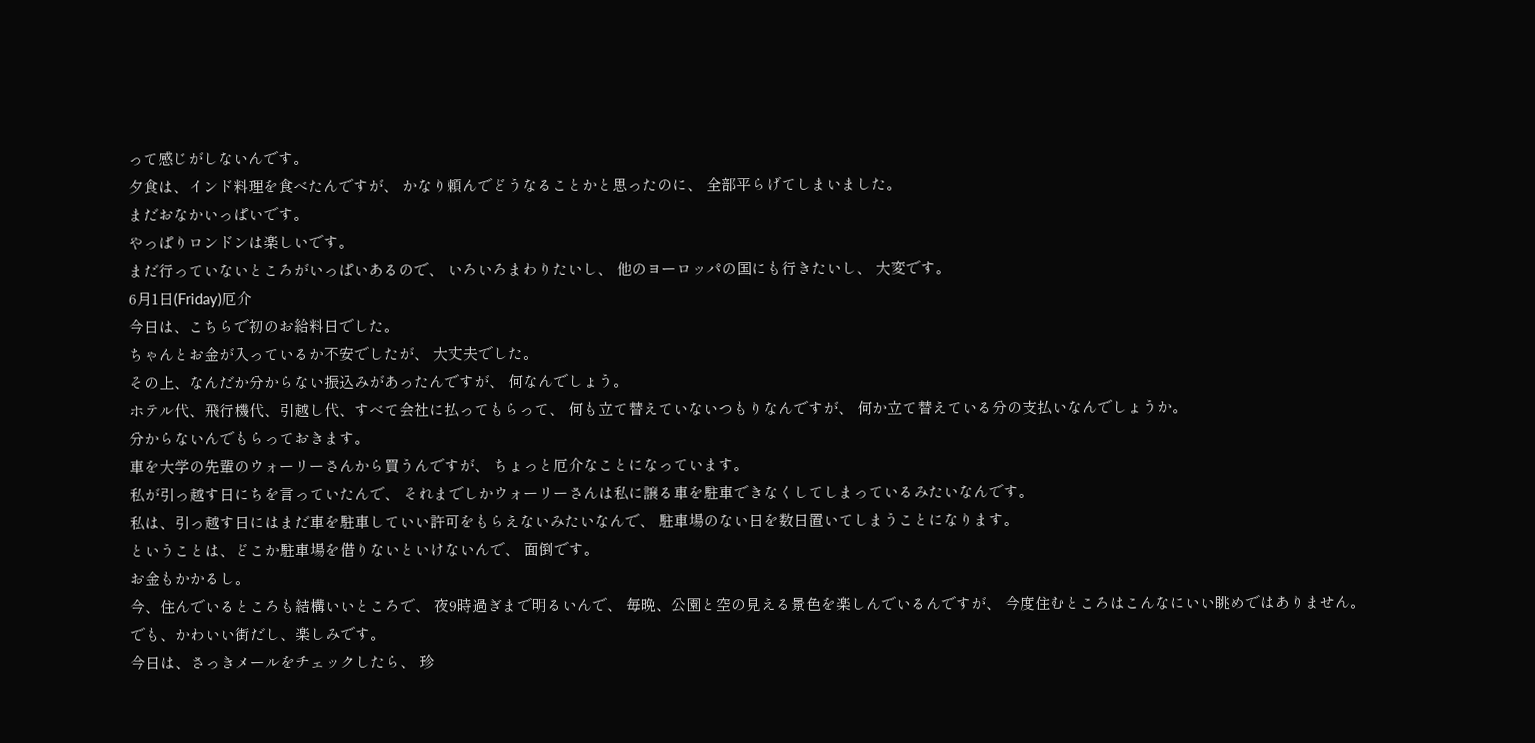って感じがしないんです。
夕食は、インド料理を食べたんですが、 かなり頼んでどうなることかと思ったのに、 全部平らげてしまいました。
まだおなかいっぱいです。
やっぱりロンドンは楽しいです。
まだ行っていないところがいっぱいあるので、 いろいろまわりたいし、 他のヨーロッパの国にも行きたいし、 大変です。
6月1日(Friday)厄介
今日は、こちらで初のお給料日でした。
ちゃんとお金が入っているか不安でしたが、 大丈夫でした。
その上、なんだか分からない振込みがあったんですが、 何なんでしょう。
ホテル代、飛行機代、引越し代、すべて会社に払ってもらって、 何も立て替えていないつもりなんですが、 何か立て替えている分の支払いなんでしょうか。
分からないんでもらっておきます。
車を大学の先輩のウォーリーさんから買うんですが、 ちょっと厄介なことになっています。
私が引っ越す日にちを言っていたんで、 それまでしかウォーリーさんは私に譲る車を駐車できなくしてしまっているみたいなんです。
私は、引っ越す日にはまだ車を駐車していい許可をもらえないみたいなんで、 駐車場のない日を数日置いてしまうことになります。
ということは、どこか駐車場を借りないといけないんで、 面倒です。
お金もかかるし。
今、住んでいるところも結構いいところで、 夜9時過ぎまで明るいんで、 毎晩、公園と空の見える景色を楽しんでいるんですが、 今度住むところはこんなにいい眺めではありません。
でも、かわいい街だし、楽しみです。
今日は、さっきメールをチェックしたら、 珍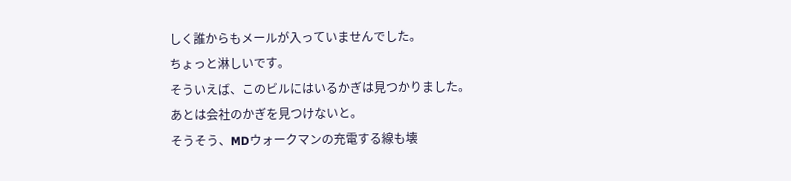しく誰からもメールが入っていませんでした。
ちょっと淋しいです。
そういえば、このビルにはいるかぎは見つかりました。
あとは会社のかぎを見つけないと。
そうそう、MDウォークマンの充電する線も壊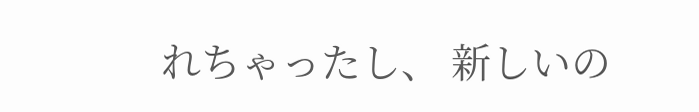れちゃったし、 新しいの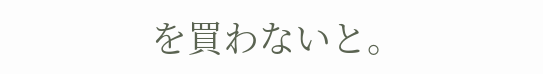を買わないと。